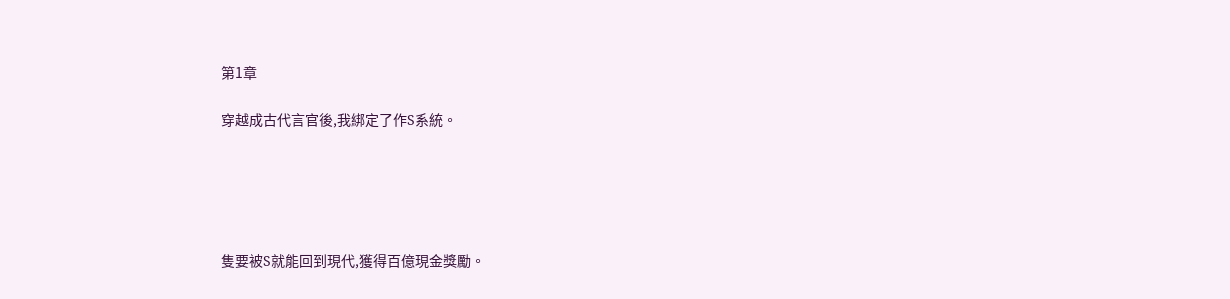第1章

穿越成古代言官後,我綁定了作S系統。





隻要被S就能回到現代,獲得百億現金獎勵。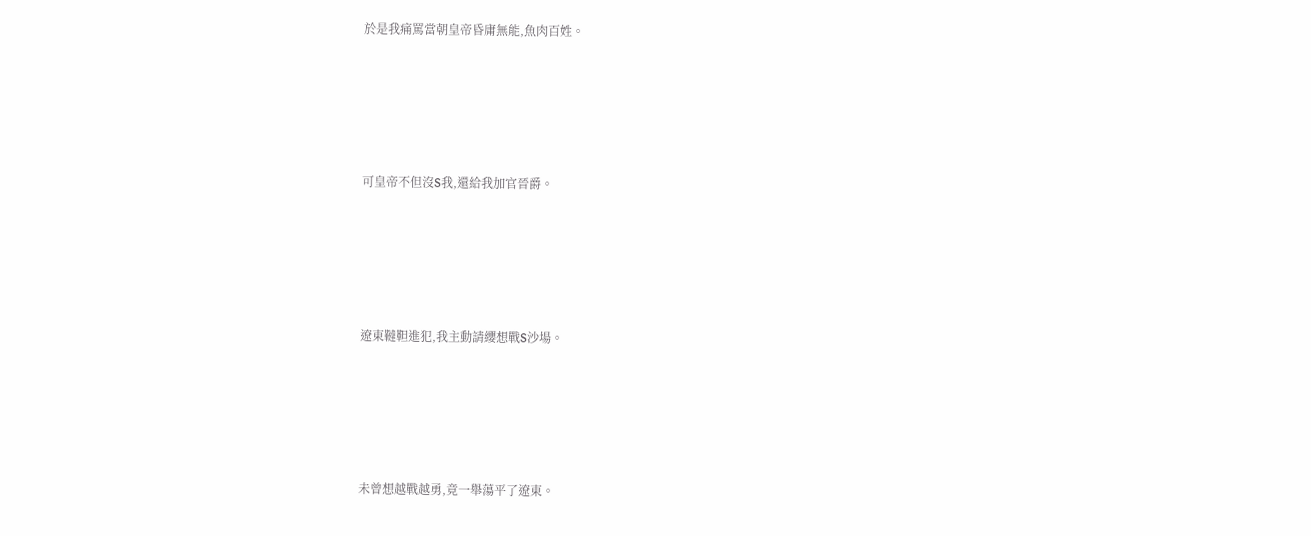於是我痛罵當朝皇帝昏庸無能,魚肉百姓。





可皇帝不但沒S我,還給我加官晉爵。





遼東韃靼進犯,我主動請纓想戰S沙場。





未曾想越戰越勇,竟一舉蕩平了遼東。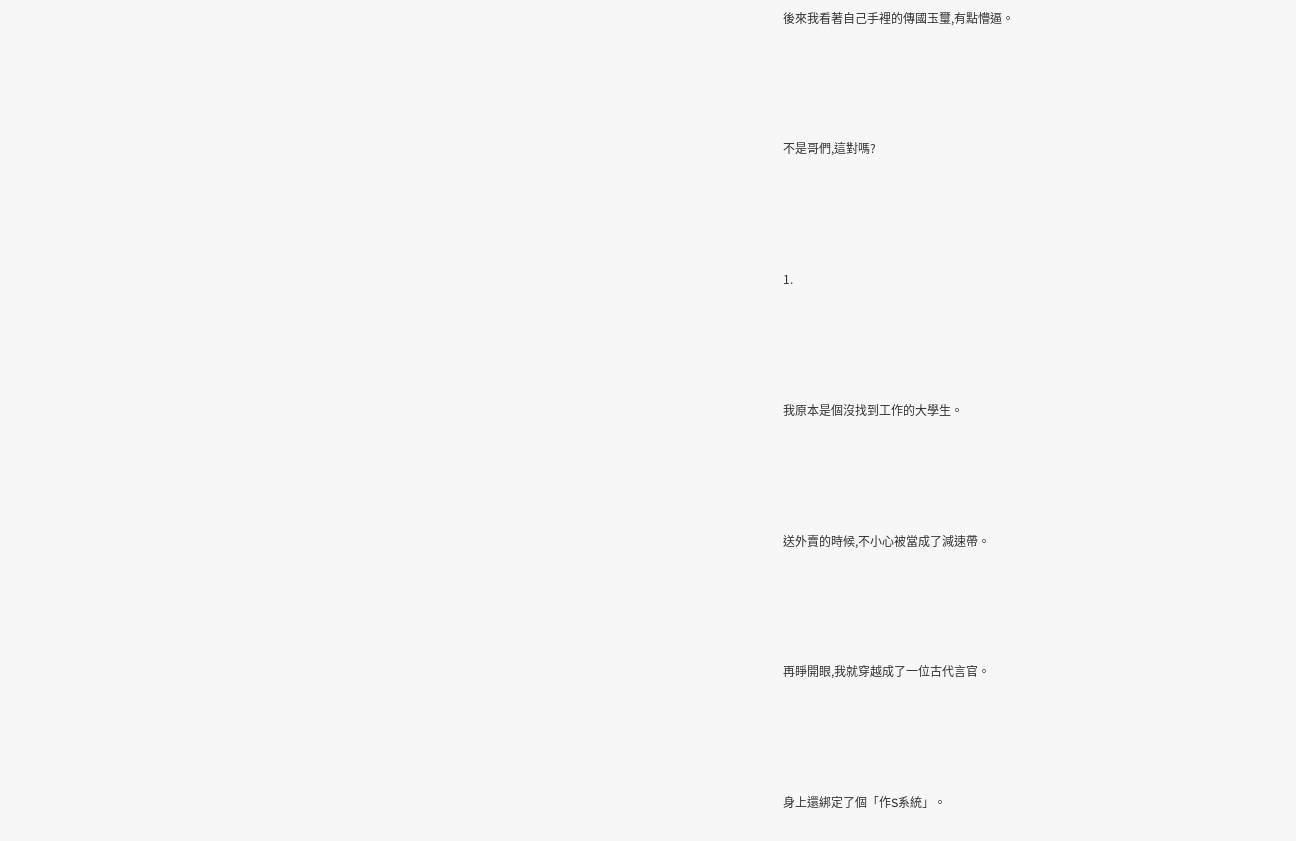後來我看著自己手裡的傳國玉璽,有點懵逼。





不是哥們,這對嗎?





1.





我原本是個沒找到工作的大學生。





送外賣的時候,不小心被當成了減速帶。





再睜開眼,我就穿越成了一位古代言官。





身上還綁定了個「作S系統」。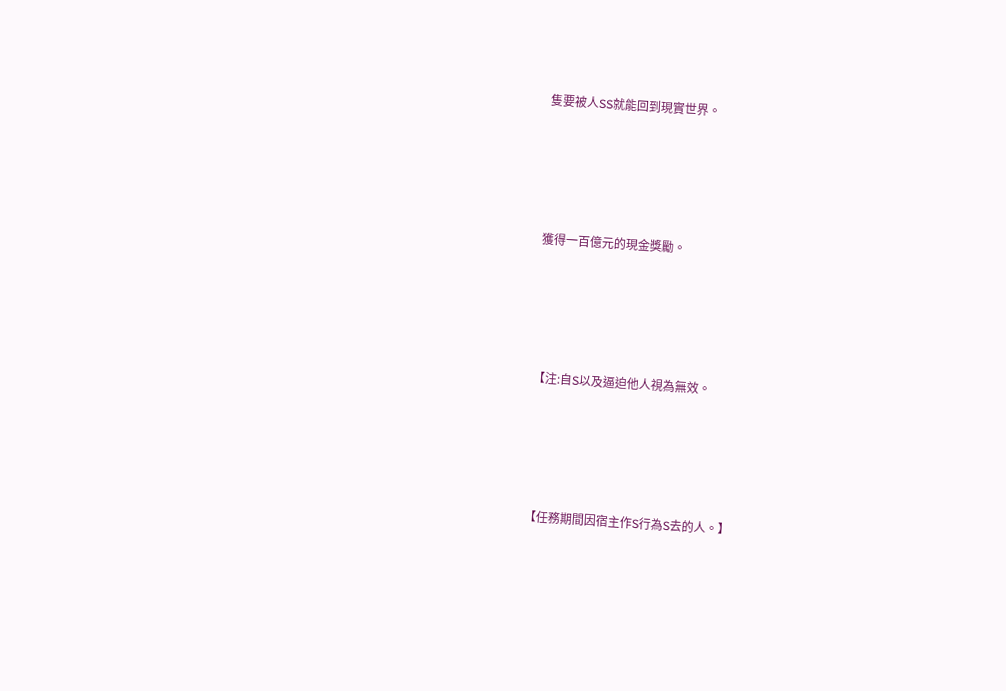隻要被人SS就能回到現實世界。





獲得一百億元的現金獎勵。





【注:自S以及逼迫他人視為無效。





【任務期間因宿主作S行為S去的人。】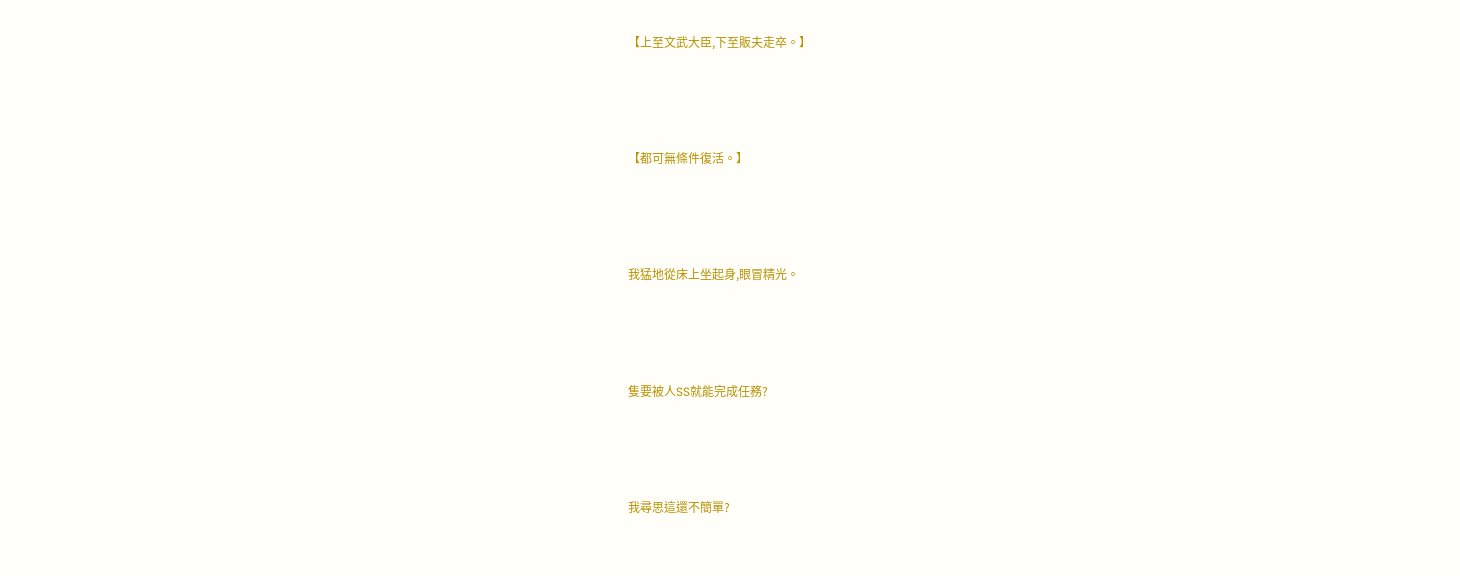【上至文武大臣,下至販夫走卒。】





【都可無條件復活。】





我猛地從床上坐起身,眼冒精光。





隻要被人SS就能完成任務?





我尋思這還不簡單?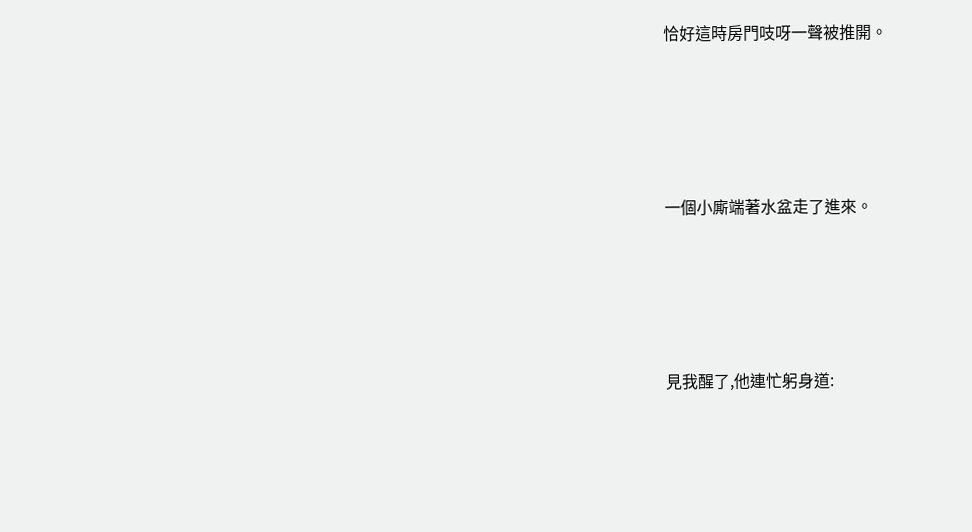恰好這時房門吱呀一聲被推開。





一個小廝端著水盆走了進來。





見我醒了,他連忙躬身道: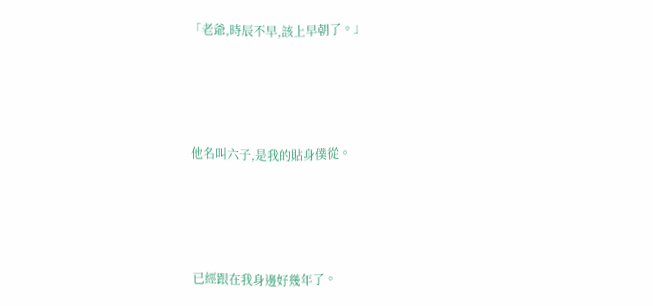「老爺,時辰不早,該上早朝了。」





他名叫六子,是我的貼身僕從。





已經跟在我身邊好幾年了。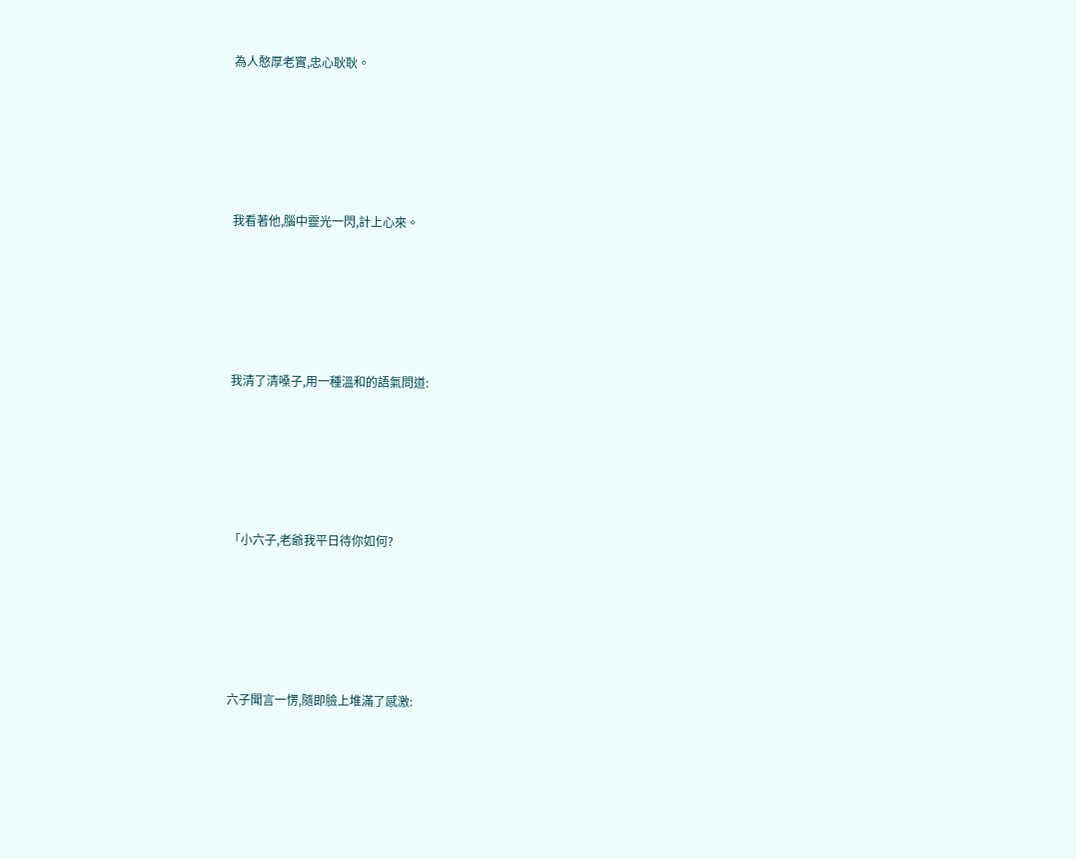為人憨厚老實,忠心耿耿。





我看著他,腦中靈光一閃,計上心來。





我清了清嗓子,用一種溫和的語氣問道:





「小六子,老爺我平日待你如何?





六子聞言一愣,隨即臉上堆滿了感激: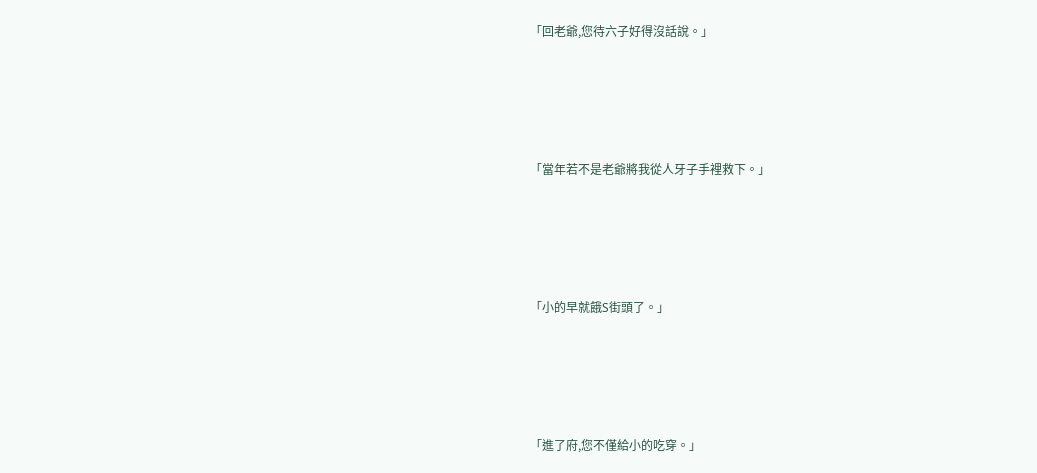「回老爺,您待六子好得沒話說。」





「當年若不是老爺將我從人牙子手裡救下。」





「小的早就餓S街頭了。」





「進了府,您不僅給小的吃穿。」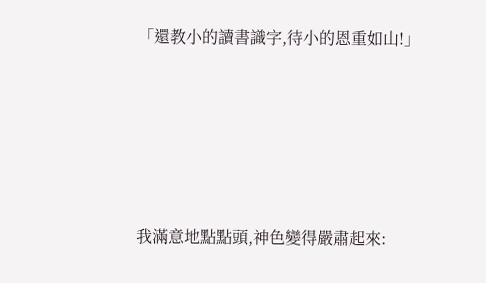「還教小的讀書識字,待小的恩重如山!」





我滿意地點點頭,神色變得嚴肅起來: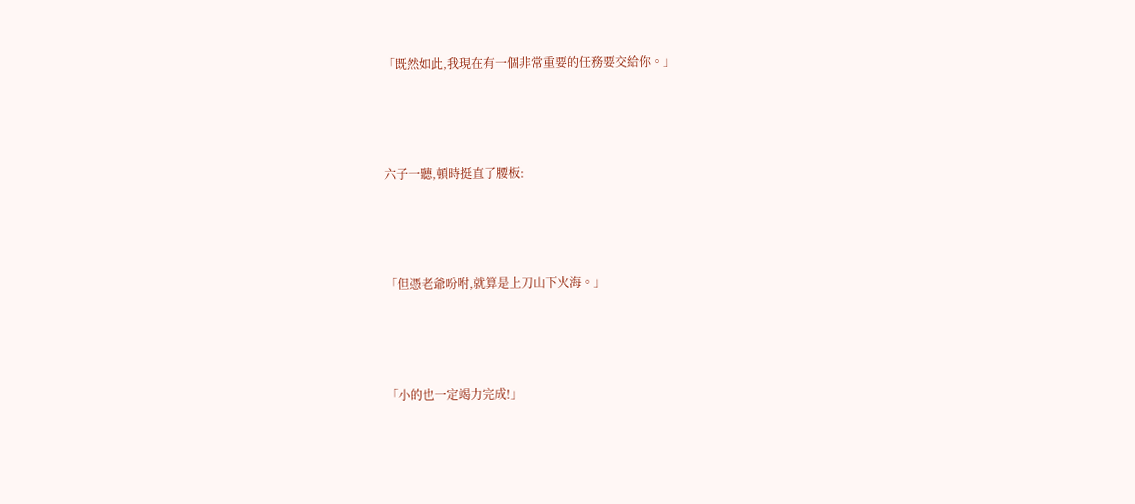「既然如此,我現在有一個非常重要的任務要交給你。」





六子一聽,頓時挺直了腰板:





「但憑老爺吩咐,就算是上刀山下火海。」





「小的也一定竭力完成!」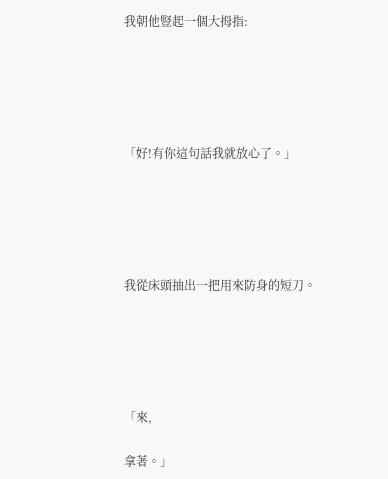我朝他豎起一個大拇指:





「好!有你這句話我就放心了。」





我從床頭抽出一把用來防身的短刀。





「來,

拿著。」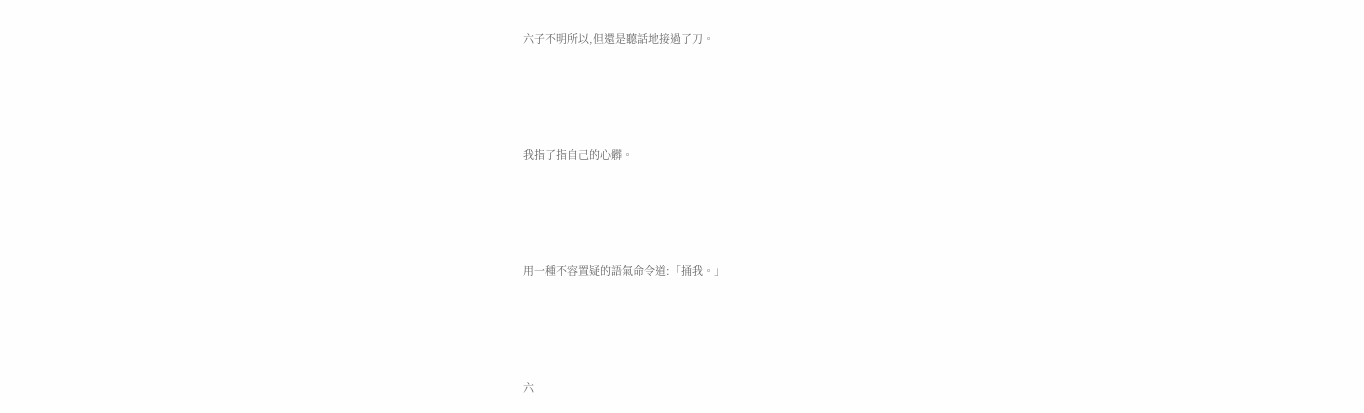六子不明所以,但還是聽話地接過了刀。





我指了指自己的心髒。





用一種不容置疑的語氣命令道:「捅我。」





六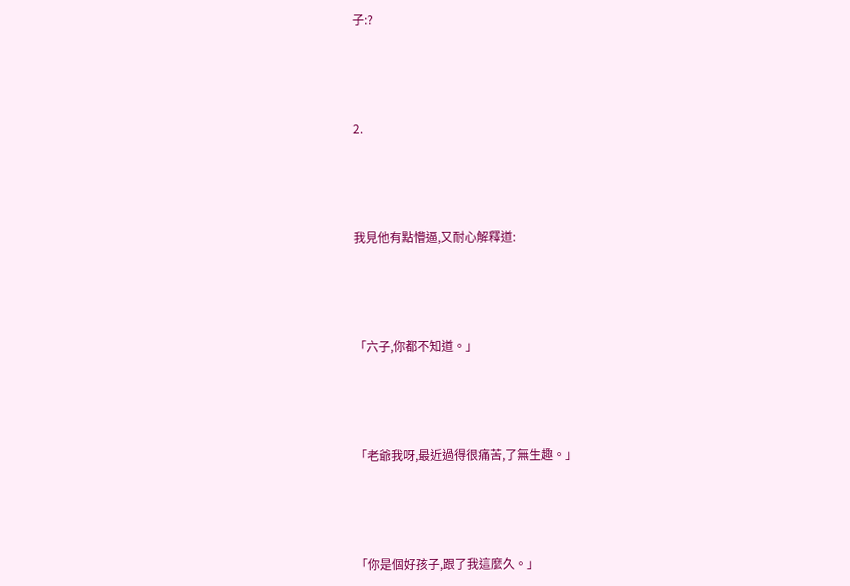子:?





2.





我見他有點懵逼,又耐心解釋道:





「六子,你都不知道。」





「老爺我呀,最近過得很痛苦,了無生趣。」





「你是個好孩子,跟了我這麼久。」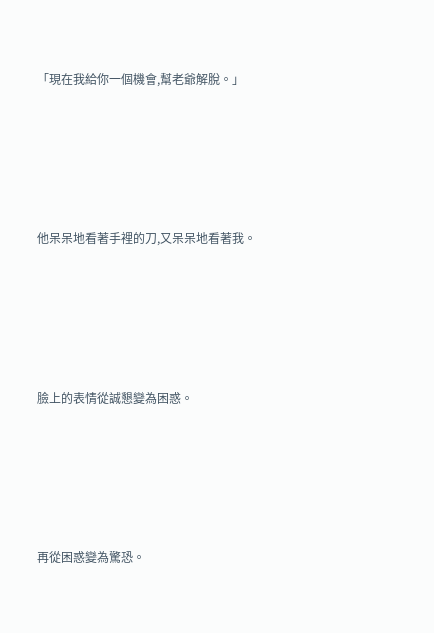「現在我給你一個機會,幫老爺解脫。」





他呆呆地看著手裡的刀,又呆呆地看著我。





臉上的表情從誠懇變為困惑。





再從困惑變為驚恐。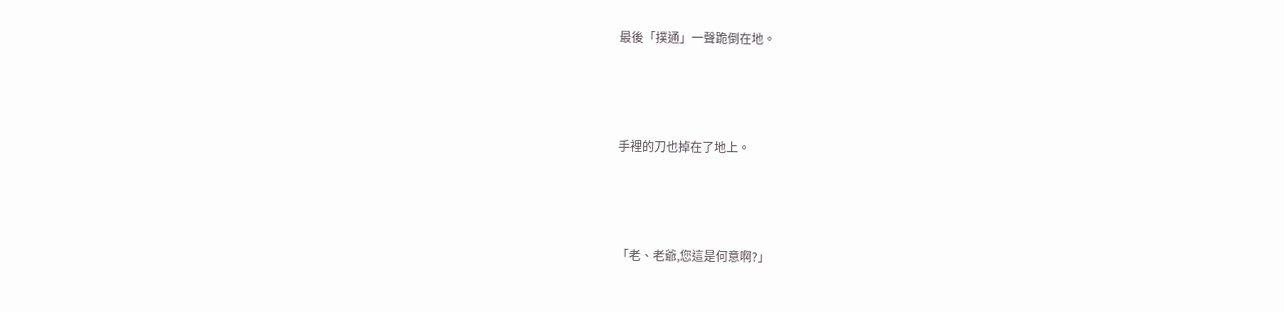最後「撲通」一聲跪倒在地。





手裡的刀也掉在了地上。





「老、老爺,您這是何意啊?」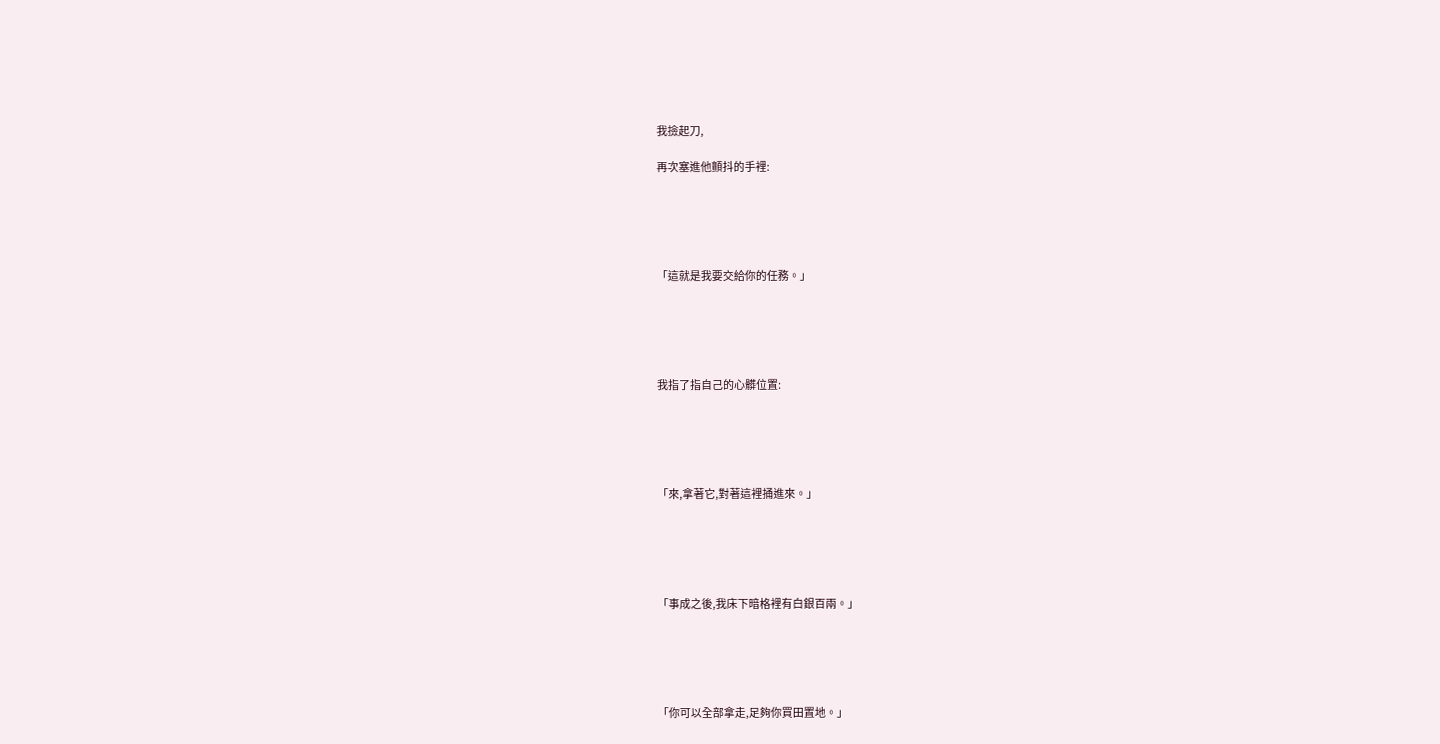我撿起刀,

再次塞進他顫抖的手裡:





「這就是我要交給你的任務。」





我指了指自己的心髒位置:





「來,拿著它,對著這裡捅進來。」





「事成之後,我床下暗格裡有白銀百兩。」





「你可以全部拿走,足夠你買田置地。」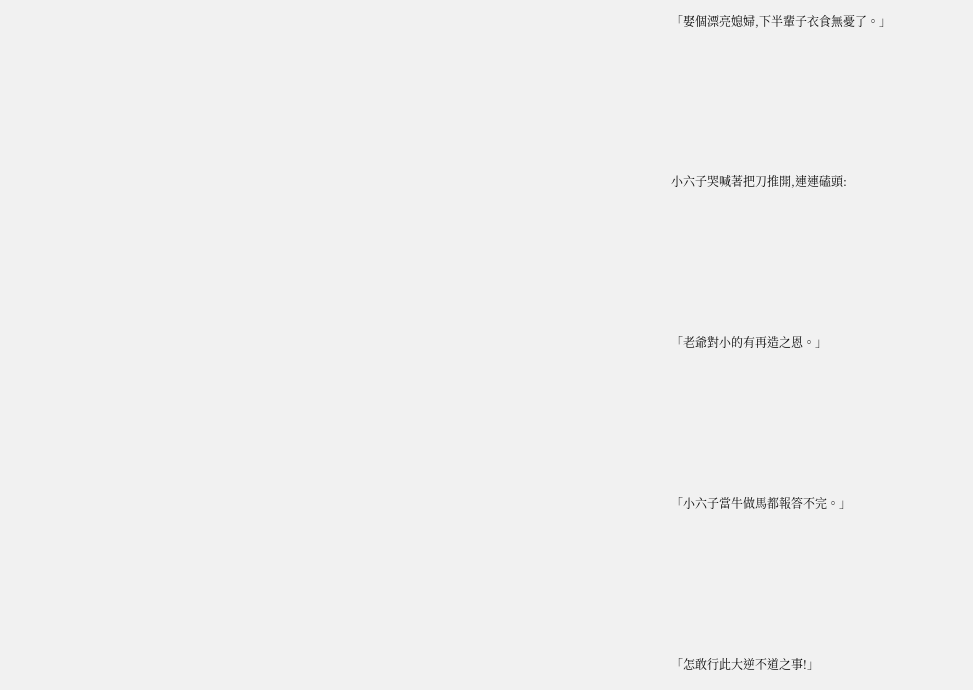「娶個漂亮媳婦,下半輩子衣食無憂了。」





小六子哭喊著把刀推開,連連磕頭:





「老爺對小的有再造之恩。」





「小六子當牛做馬都報答不完。」





「怎敢行此大逆不道之事!」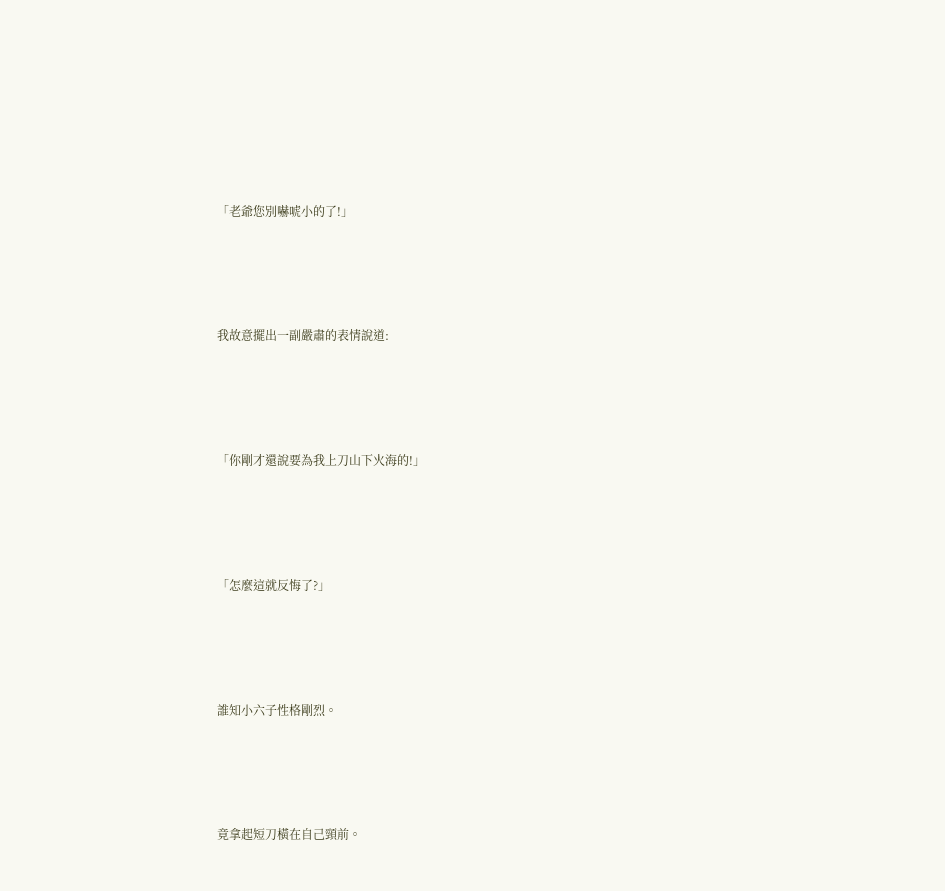「老爺您別嚇唬小的了!」





我故意擺出一副嚴肅的表情說道:





「你剛才還說要為我上刀山下火海的!」





「怎麼這就反悔了?」





誰知小六子性格剛烈。





竟拿起短刀橫在自己頸前。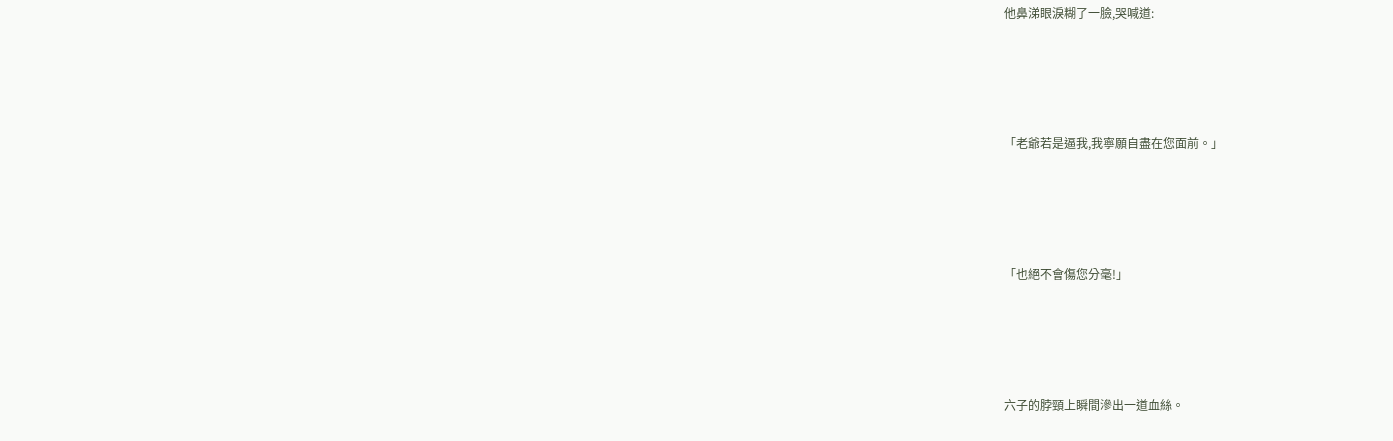他鼻涕眼淚糊了一臉,哭喊道:





「老爺若是逼我,我寧願自盡在您面前。」





「也絕不會傷您分毫!」





六子的脖頸上瞬間滲出一道血絲。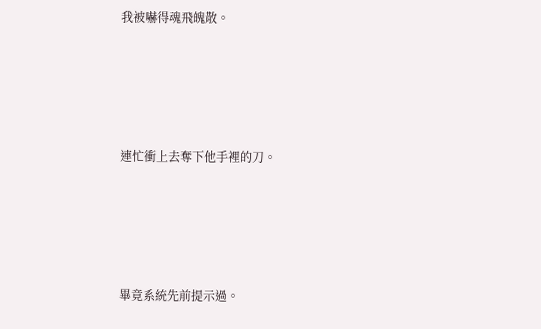我被嚇得魂飛魄散。





連忙衝上去奪下他手裡的刀。





畢竟系統先前提示過。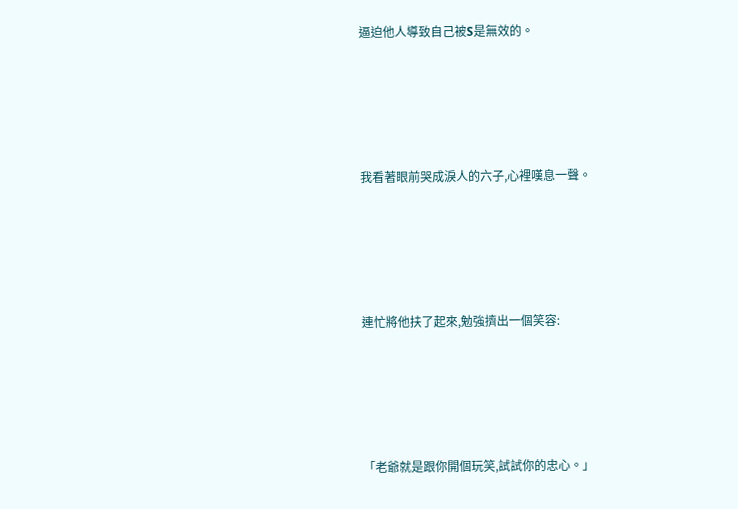逼迫他人導致自己被S是無效的。





我看著眼前哭成淚人的六子,心裡嘆息一聲。





連忙將他扶了起來,勉強擠出一個笑容:





「老爺就是跟你開個玩笑,試試你的忠心。」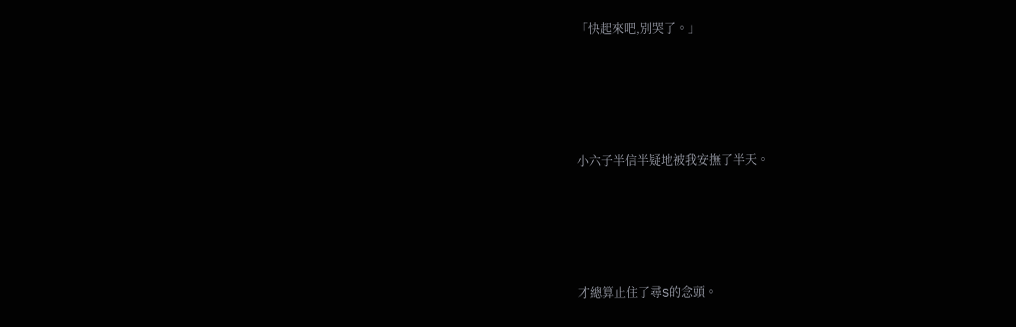「快起來吧,別哭了。」





小六子半信半疑地被我安撫了半天。





才總算止住了尋S的念頭。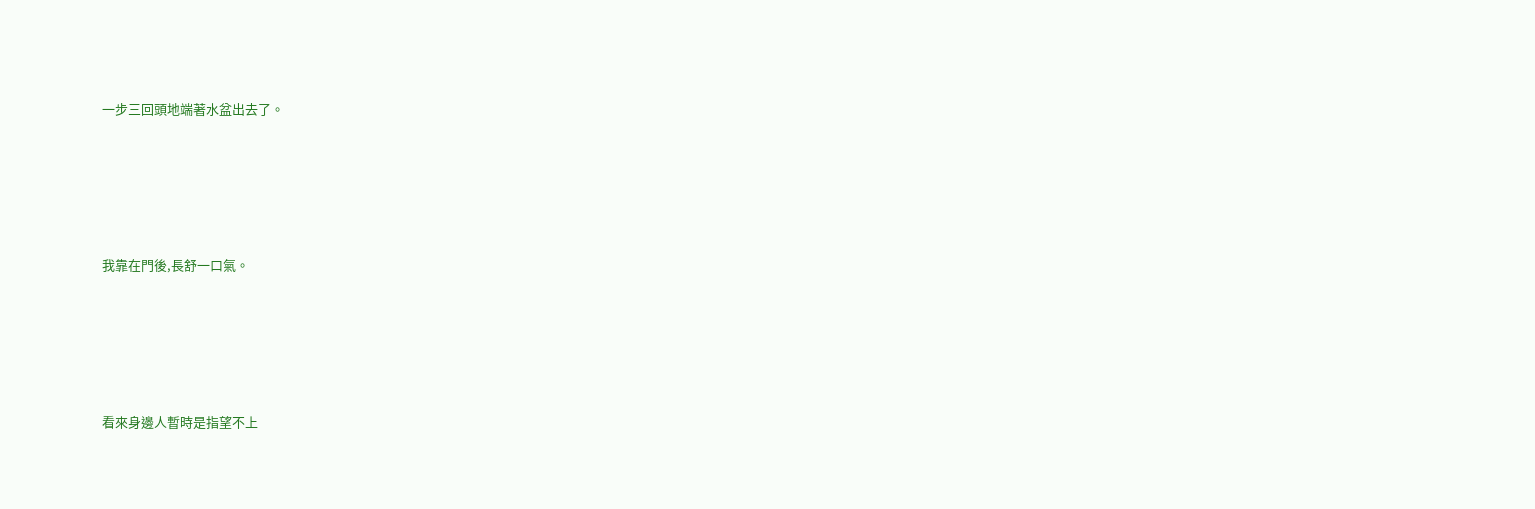一步三回頭地端著水盆出去了。





我靠在門後,長舒一口氣。





看來身邊人暫時是指望不上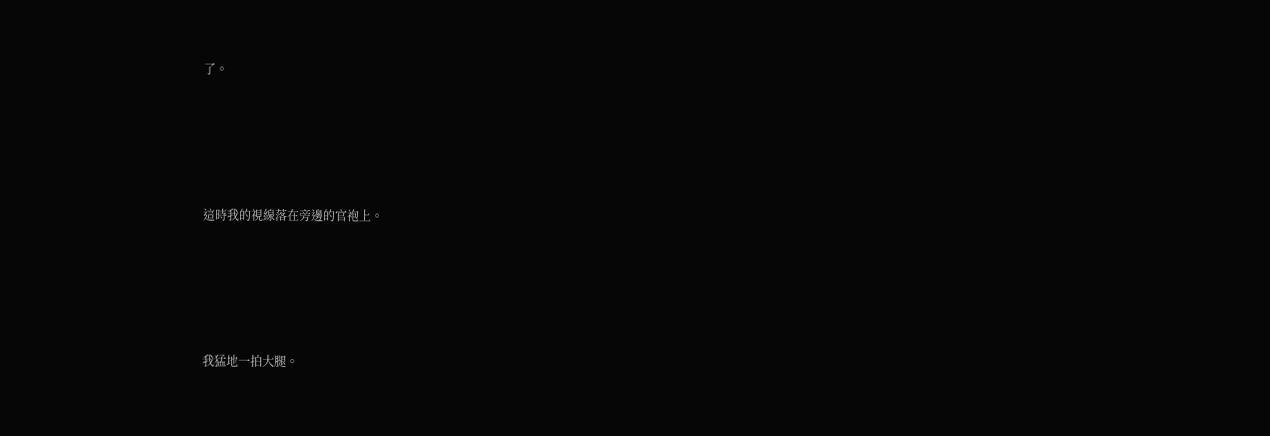了。





這時我的視線落在旁邊的官袍上。





我猛地一拍大腿。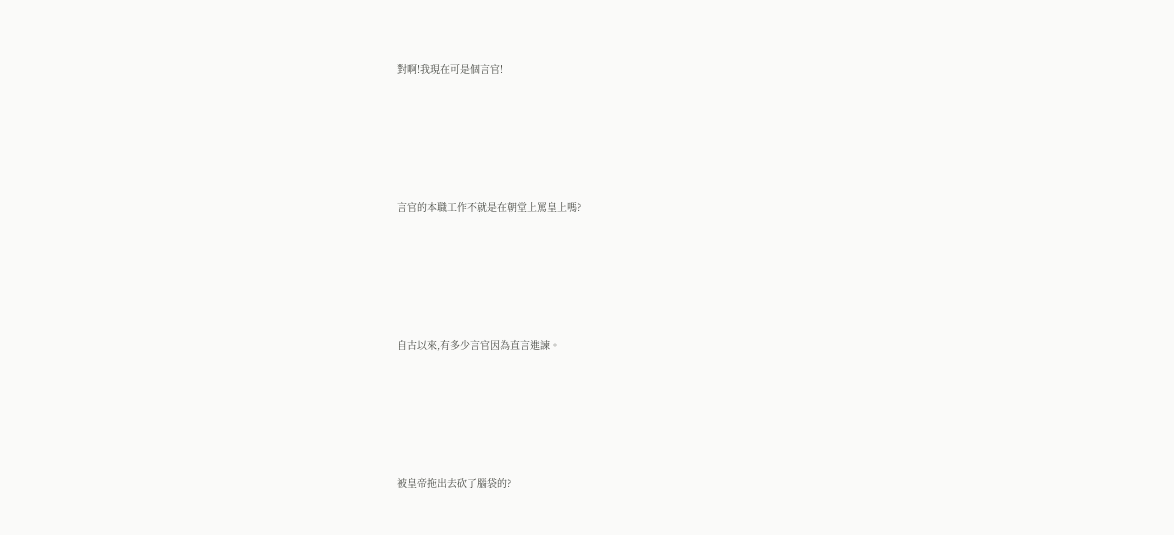對啊!我現在可是個言官!





言官的本職工作不就是在朝堂上罵皇上嗎?





自古以來,有多少言官因為直言進諫。





被皇帝拖出去砍了腦袋的?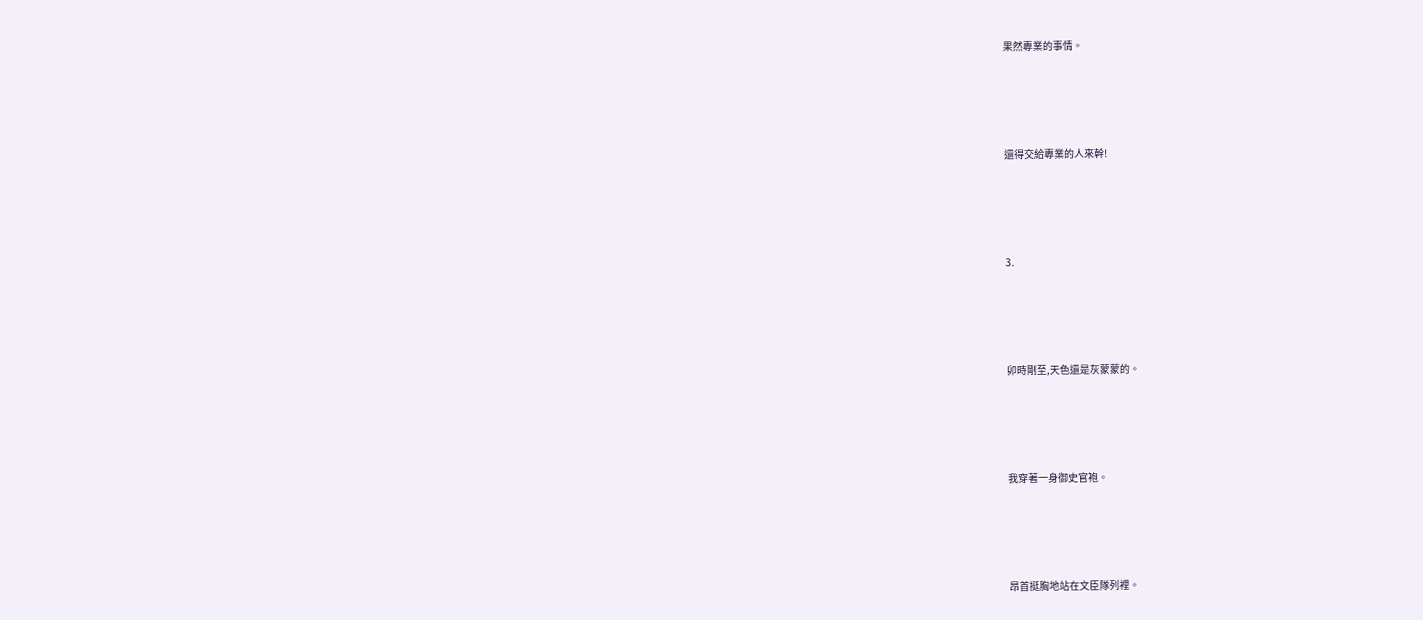果然專業的事情。





還得交給專業的人來幹!





3.





卯時剛至,天色還是灰蒙蒙的。





我穿著一身御史官袍。





昂首挺胸地站在文臣隊列裡。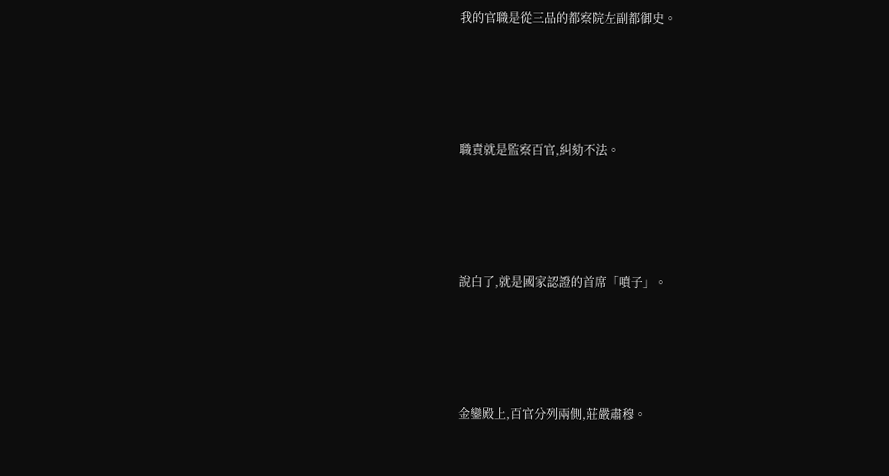我的官職是從三品的都察院左副都御史。





職責就是監察百官,糾劾不法。





說白了,就是國家認證的首席「噴子」。





金鑾殿上,百官分列兩側,莊嚴肅穆。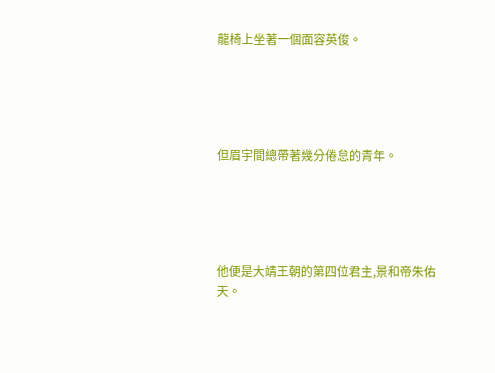龍椅上坐著一個面容英俊。





但眉宇間總帶著幾分倦怠的青年。





他便是大靖王朝的第四位君主,景和帝朱佑天。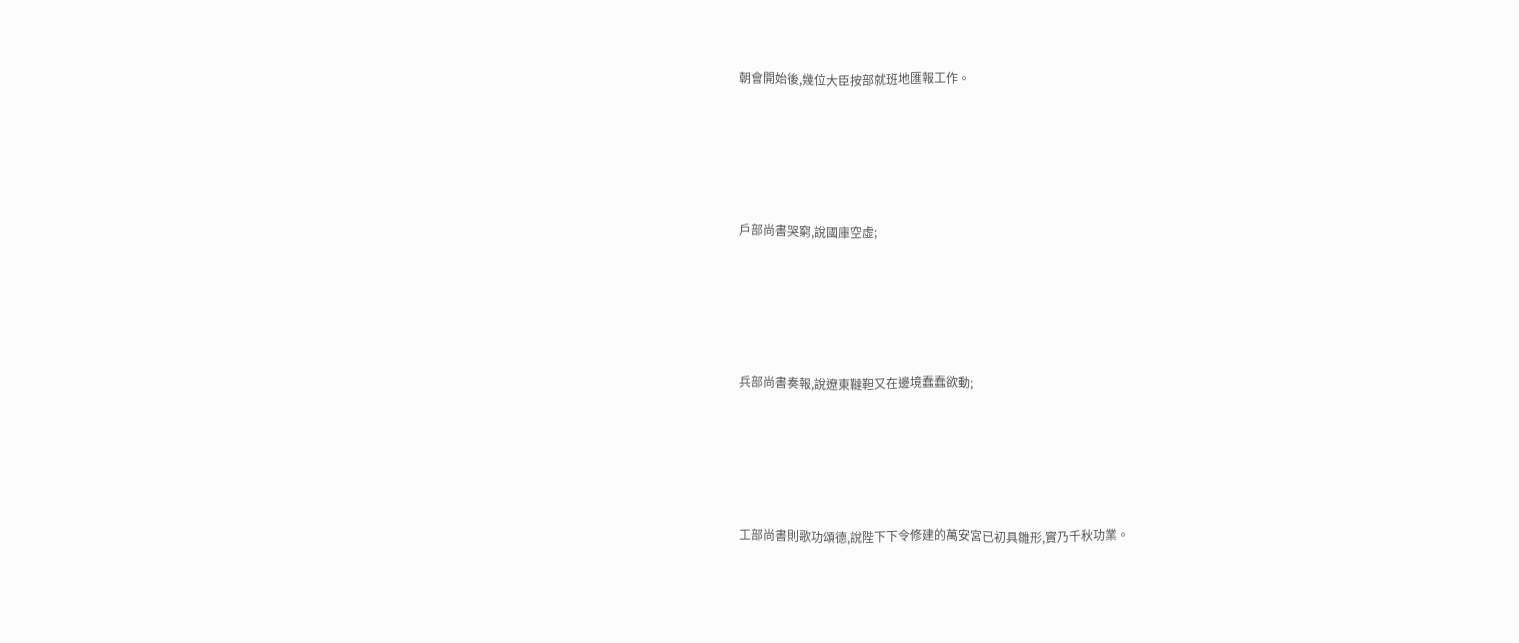朝會開始後,幾位大臣按部就班地匯報工作。





戶部尚書哭窮,說國庫空虛;





兵部尚書奏報,說遼東韃靼又在邊境蠢蠢欲動;





工部尚書則歌功頌德,說陛下下令修建的萬安宮已初具雛形,實乃千秋功業。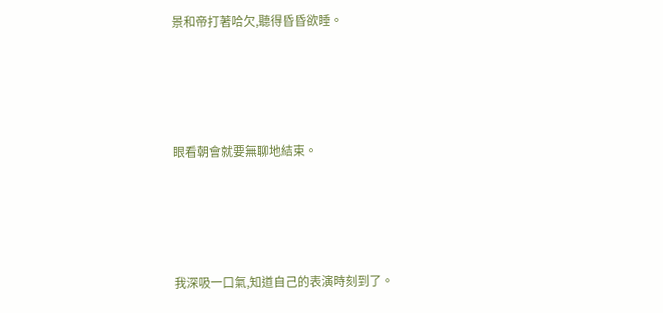景和帝打著哈欠,聽得昏昏欲睡。





眼看朝會就要無聊地結束。





我深吸一口氣,知道自己的表演時刻到了。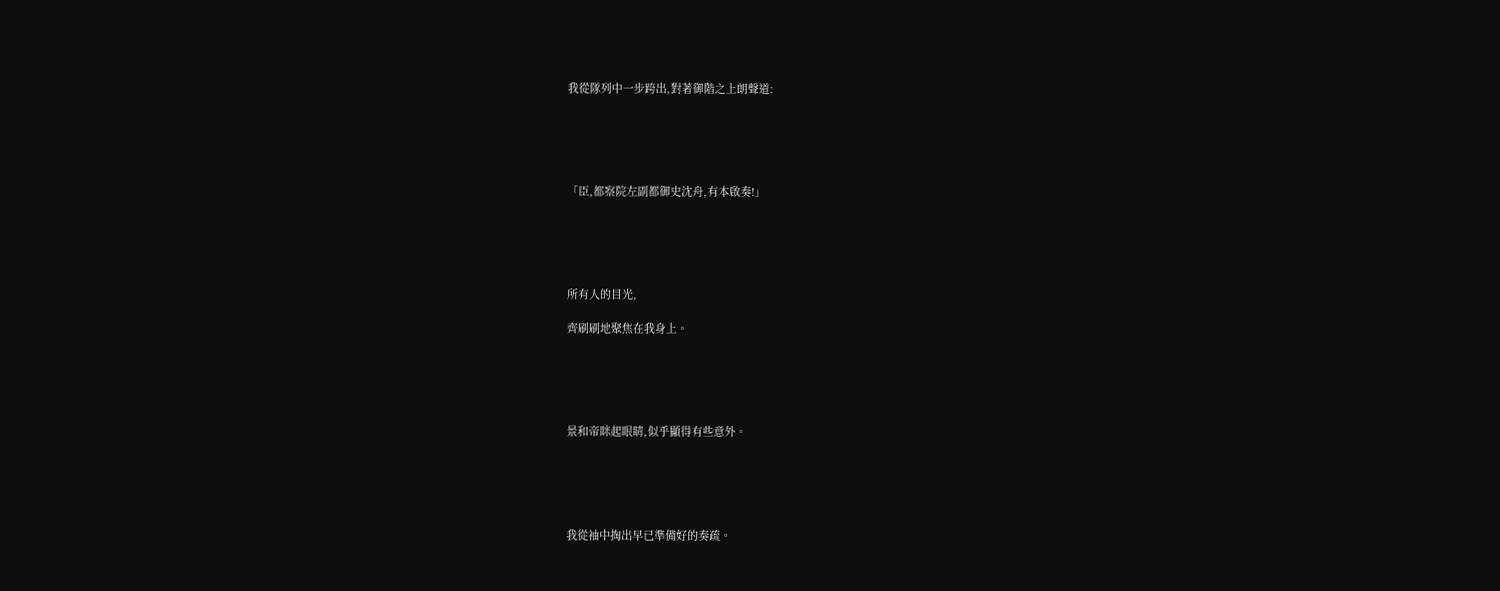我從隊列中一步跨出,對著御階之上朗聲道:





「臣,都察院左副都御史沈舟,有本啟奏!」





所有人的目光,

齊刷刷地聚焦在我身上。





景和帝眯起眼睛,似乎顯得有些意外。





我從袖中掏出早已準備好的奏疏。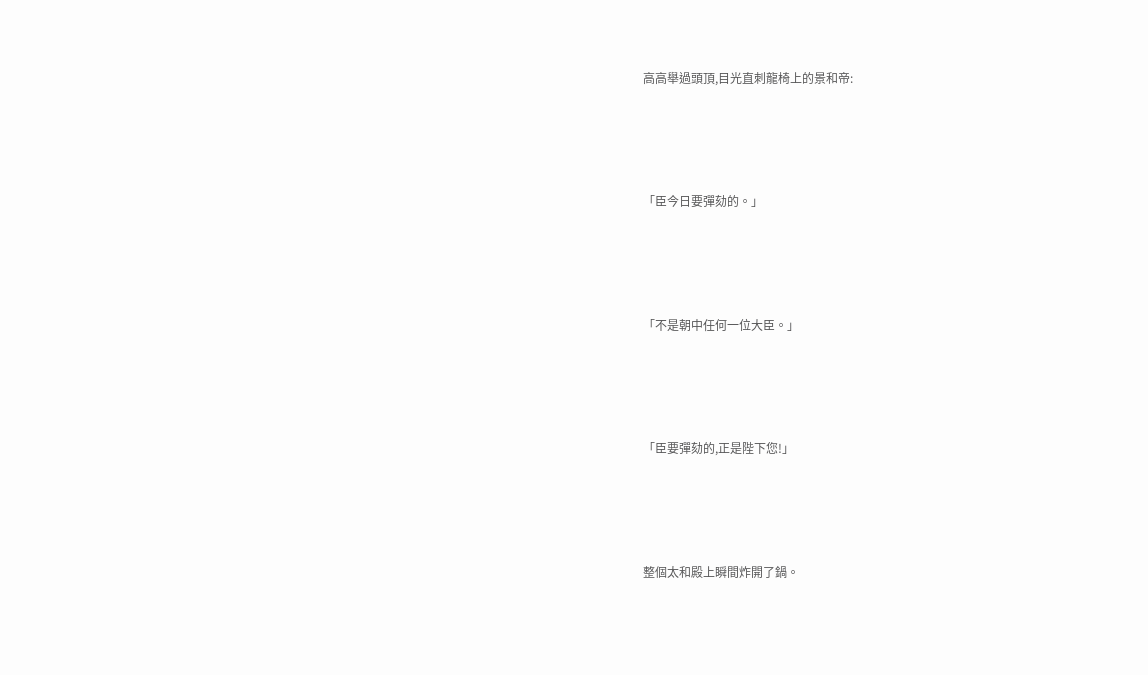高高舉過頭頂,目光直刺龍椅上的景和帝:





「臣今日要彈劾的。」





「不是朝中任何一位大臣。」





「臣要彈劾的,正是陛下您!」





整個太和殿上瞬間炸開了鍋。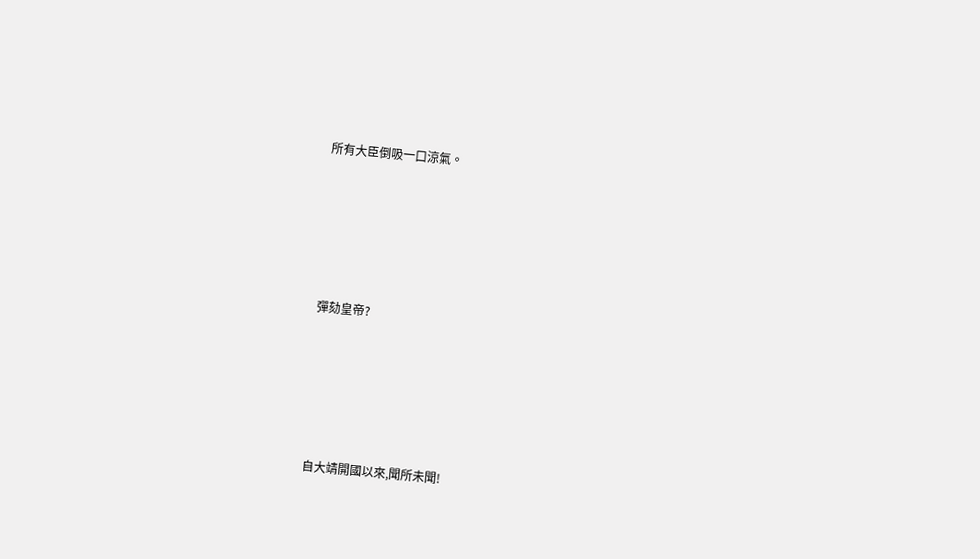所有大臣倒吸一口涼氣。





彈劾皇帝?





自大靖開國以來,聞所未聞!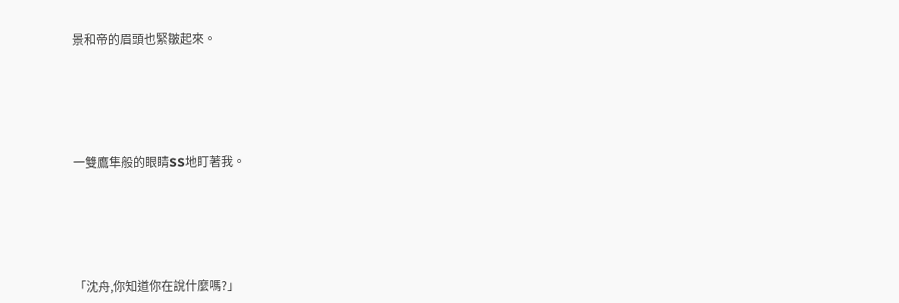景和帝的眉頭也緊皺起來。





一雙鷹隼般的眼睛SS地盯著我。





「沈舟,你知道你在說什麼嗎?」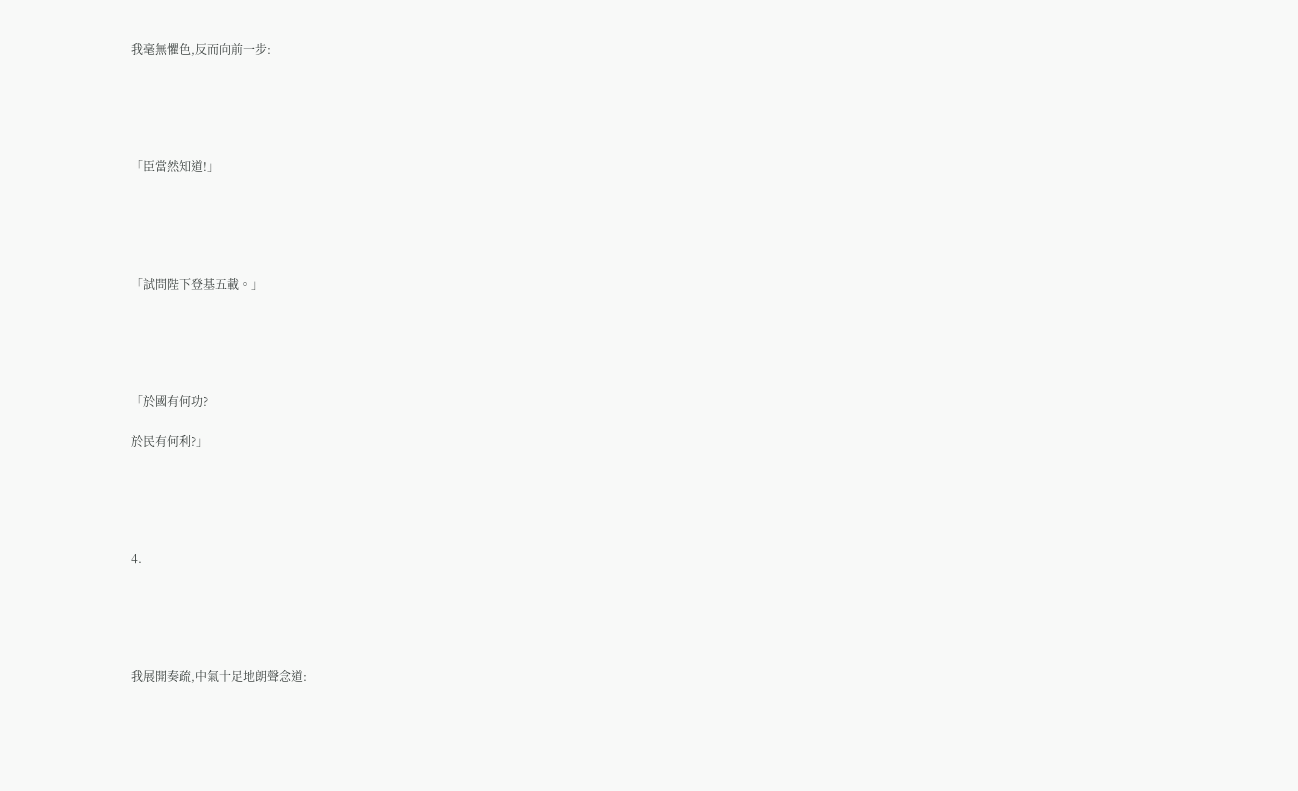我毫無懼色,反而向前一步:





「臣當然知道!」





「試問陛下登基五載。」





「於國有何功?

於民有何利?」





4.





我展開奏疏,中氣十足地朗聲念道: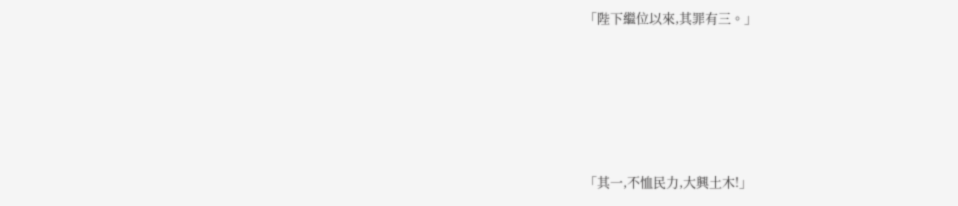「陛下繼位以來,其罪有三。」





「其一,不恤民力,大興土木!」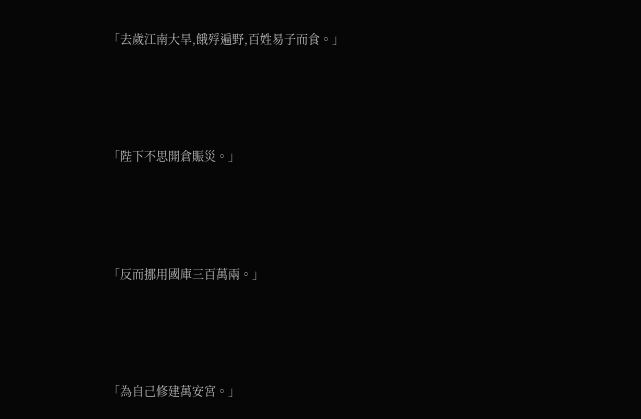「去歲江南大旱,餓殍遍野,百姓易子而食。」





「陛下不思開倉賑災。」





「反而挪用國庫三百萬兩。」





「為自己修建萬安宮。」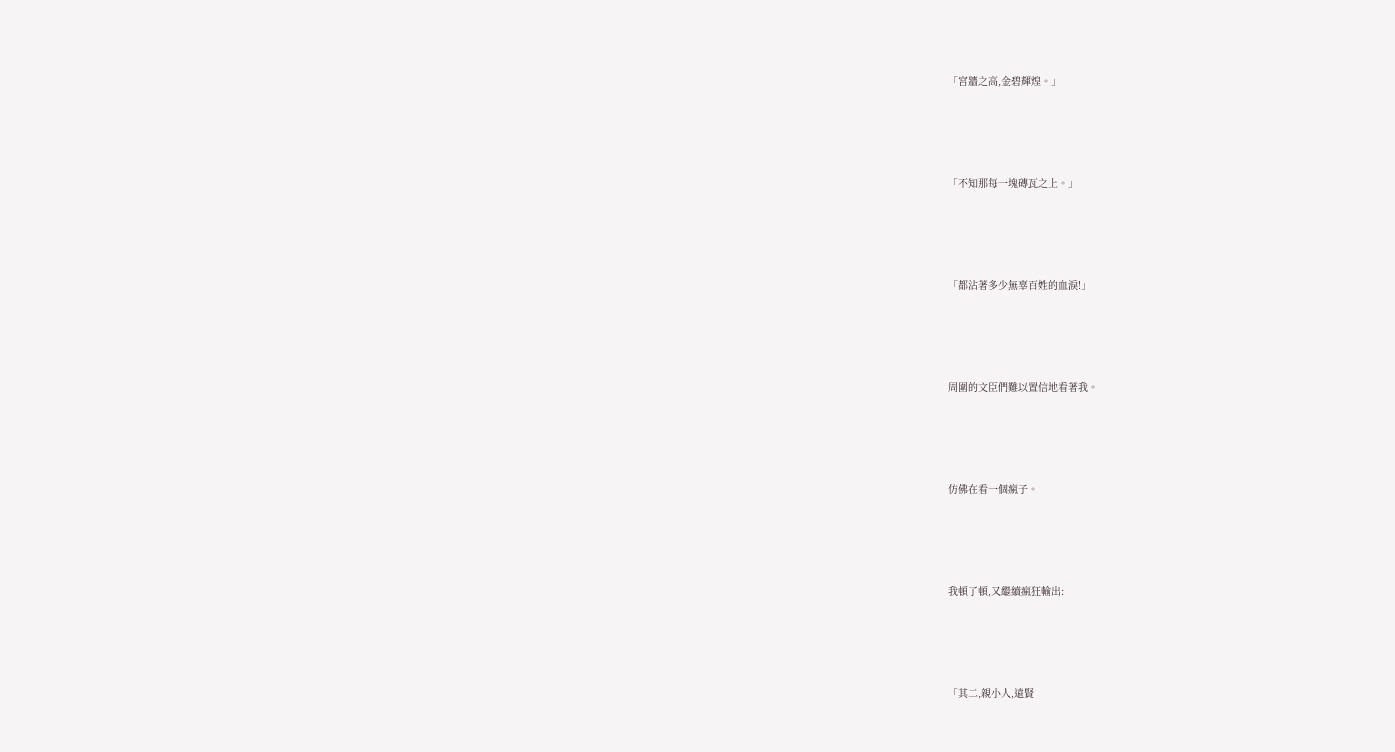「宮牆之高,金碧輝煌。」





「不知那每一塊磚瓦之上。」





「都沾著多少無辜百姓的血淚!」





周圍的文臣們難以置信地看著我。





仿佛在看一個瘋子。





我頓了頓,又繼續瘋狂輸出:





「其二,親小人,遠賢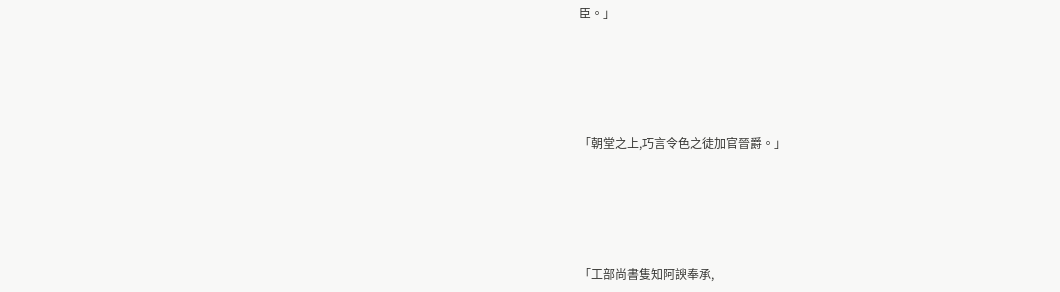臣。」





「朝堂之上,巧言令色之徒加官晉爵。」





「工部尚書隻知阿諛奉承,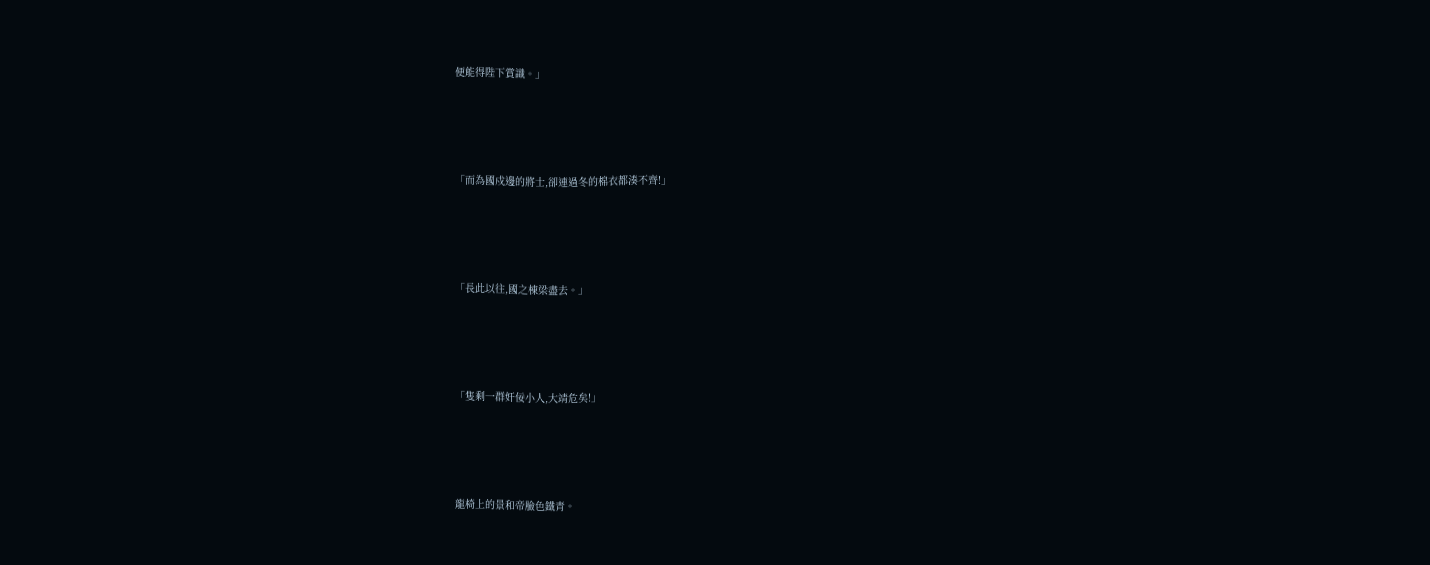便能得陛下賞識。」





「而為國戍邊的將士,卻連過冬的棉衣都湊不齊!」





「長此以往,國之棟梁盡去。」





「隻剩一群奸佞小人,大靖危矣!」





龍椅上的景和帝臉色鐵青。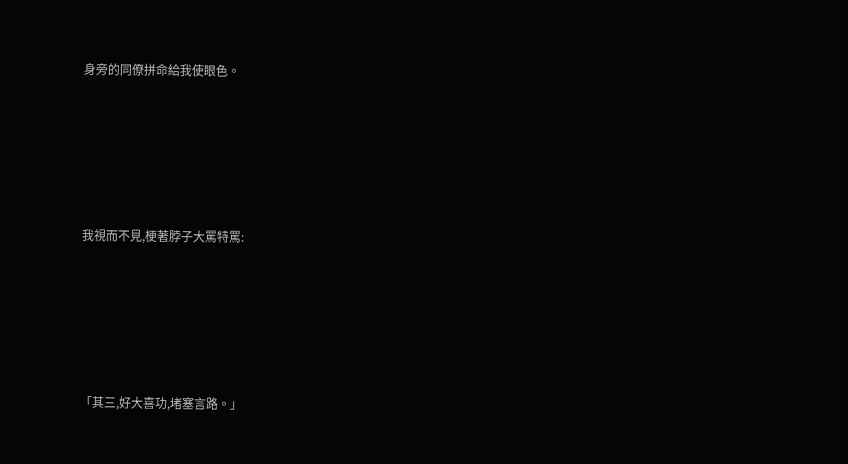身旁的同僚拼命給我使眼色。





我視而不見,梗著脖子大罵特罵:





「其三,好大喜功,堵塞言路。」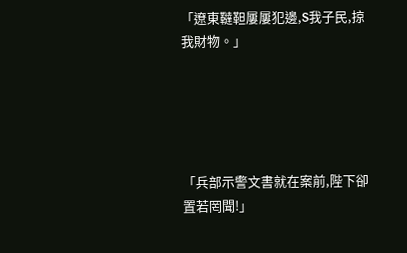「遼東韃靼屢屢犯邊,S我子民,掠我財物。」





「兵部示警文書就在案前,陛下卻置若罔聞!」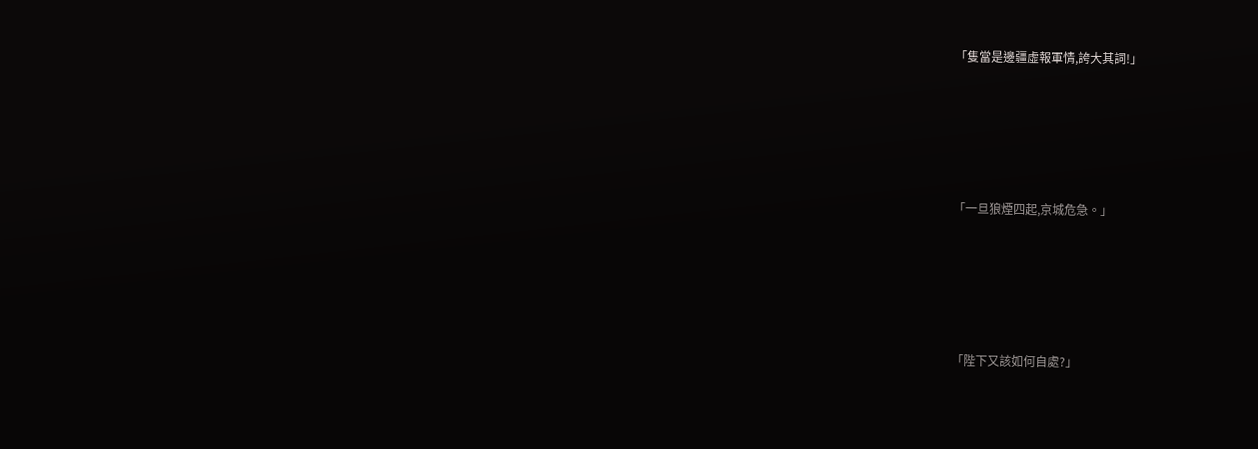「隻當是邊疆虛報軍情,誇大其詞!」





「一旦狼煙四起,京城危急。」





「陛下又該如何自處?」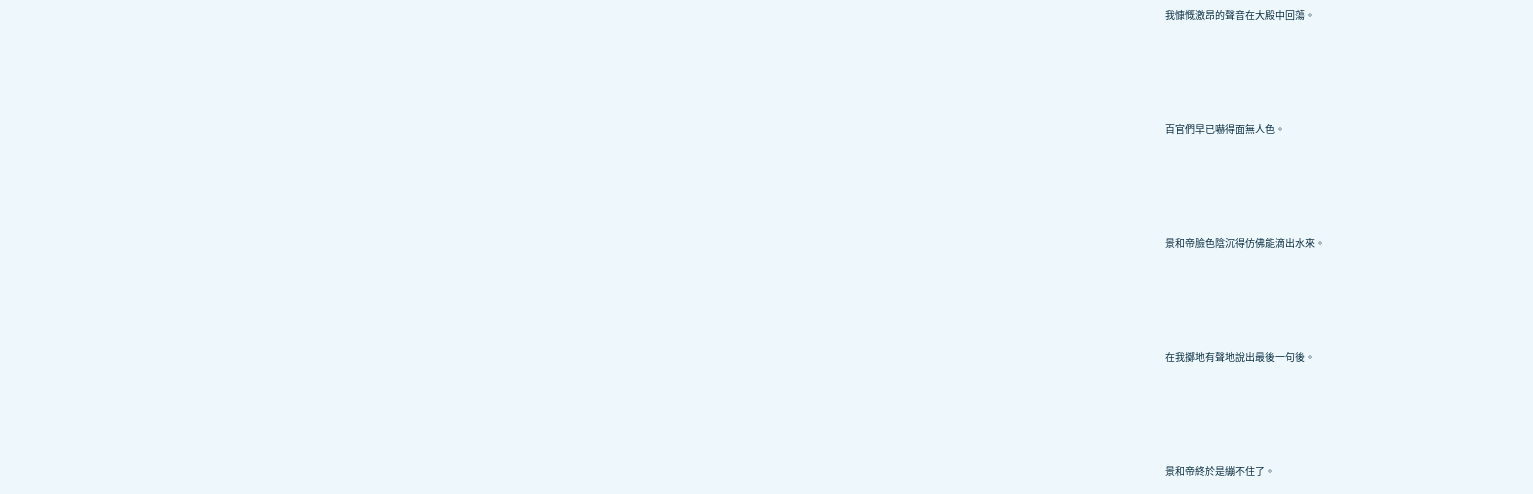我慷慨激昂的聲音在大殿中回蕩。





百官們早已嚇得面無人色。





景和帝臉色陰沉得仿佛能滴出水來。





在我擲地有聲地說出最後一句後。





景和帝終於是繃不住了。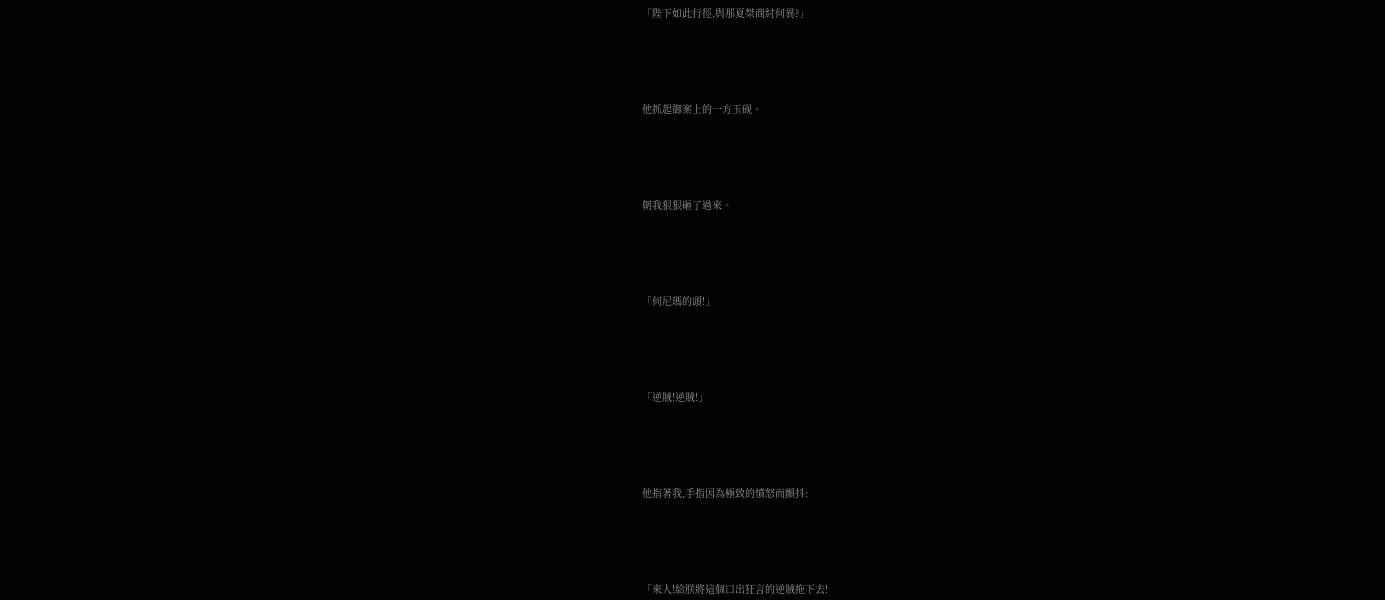「陛下如此行徑,與那夏桀商紂何異?」





他抓起御案上的一方玉砚。





朝我狠狠砸了過來。





「何尼瑪的頭!」





「逆賊!逆賊!」





他指著我,手指因為極致的憤怒而顫抖:





「來人!給朕將這個口出狂言的逆賊拖下去!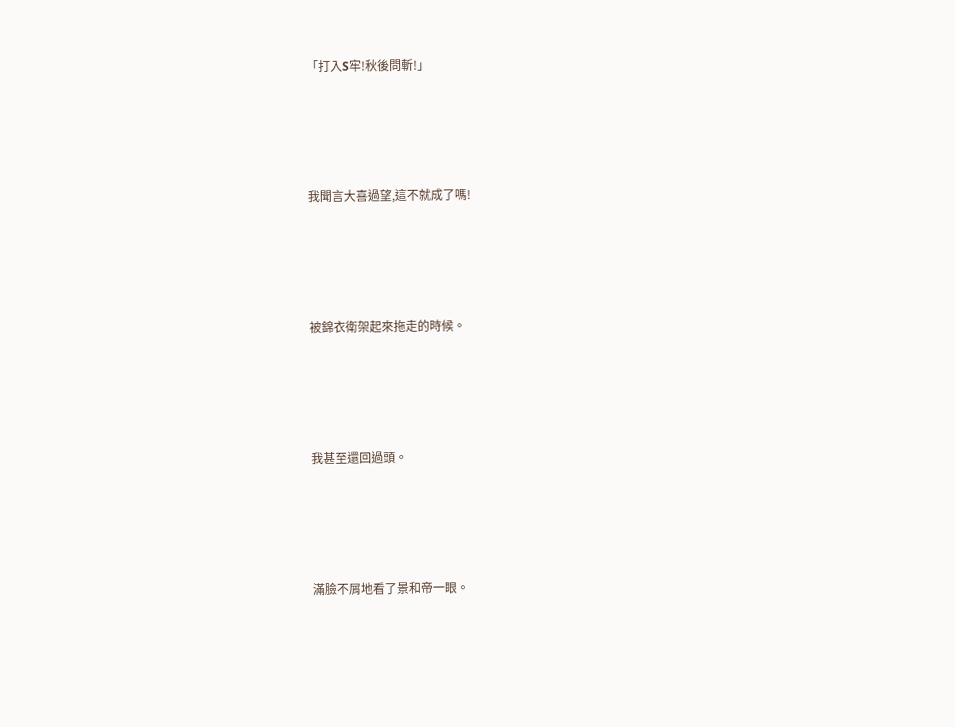「打入S牢!秋後問斬!」





我聞言大喜過望,這不就成了嗎!





被錦衣衛架起來拖走的時候。





我甚至還回過頭。





滿臉不屑地看了景和帝一眼。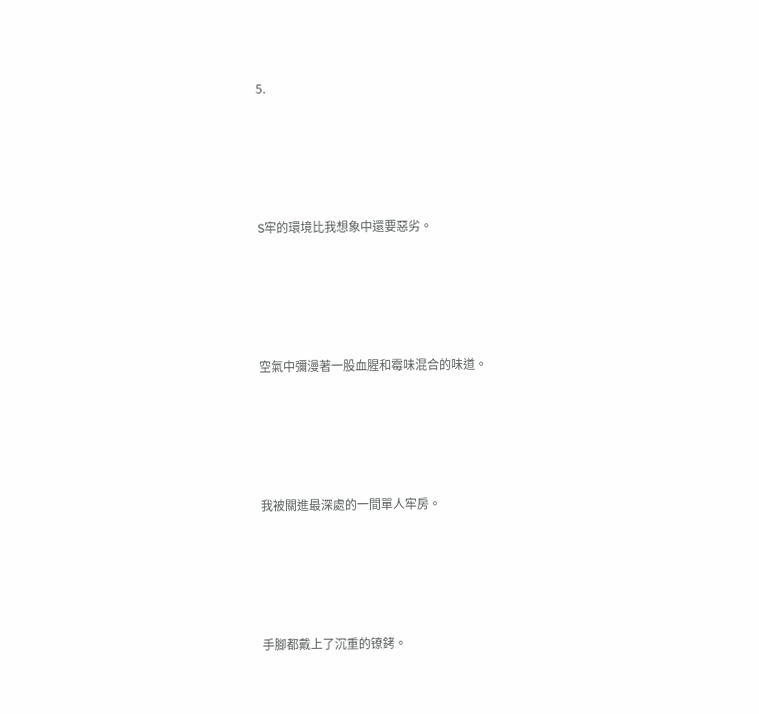5.





S牢的環境比我想象中還要惡劣。





空氣中彌漫著一股血腥和霉味混合的味道。





我被關進最深處的一間單人牢房。





手腳都戴上了沉重的镣銬。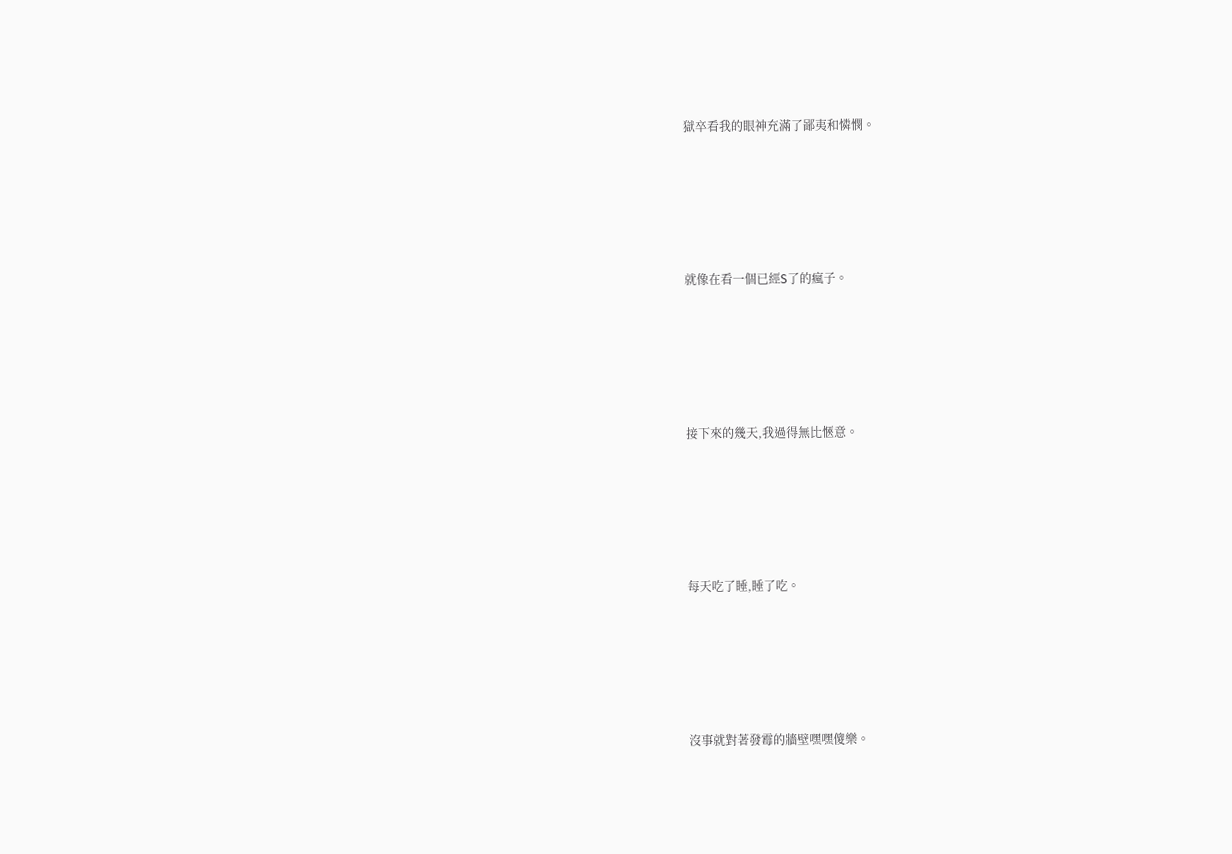獄卒看我的眼神充滿了鄙夷和憐憫。





就像在看一個已經S了的瘋子。





接下來的幾天,我過得無比愜意。





每天吃了睡,睡了吃。





沒事就對著發霉的牆壁嘿嘿傻樂。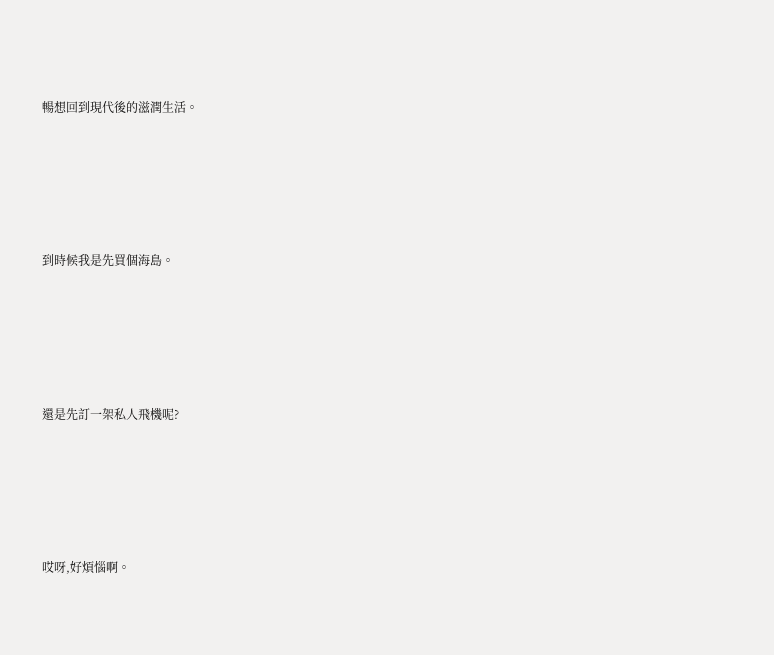暢想回到現代後的滋潤生活。





到時候我是先買個海島。





還是先訂一架私人飛機呢?





哎呀,好煩惱啊。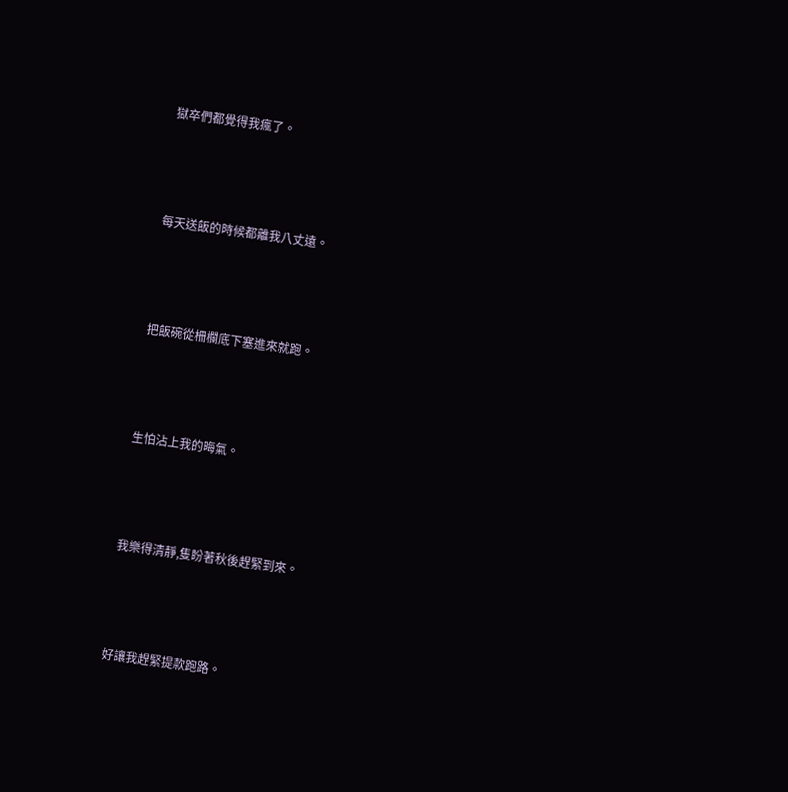獄卒們都覺得我瘋了。





每天送飯的時候都離我八丈遠。





把飯碗從柵欄底下塞進來就跑。





生怕沾上我的晦氣。





我樂得清靜,隻盼著秋後趕緊到來。





好讓我趕緊提款跑路。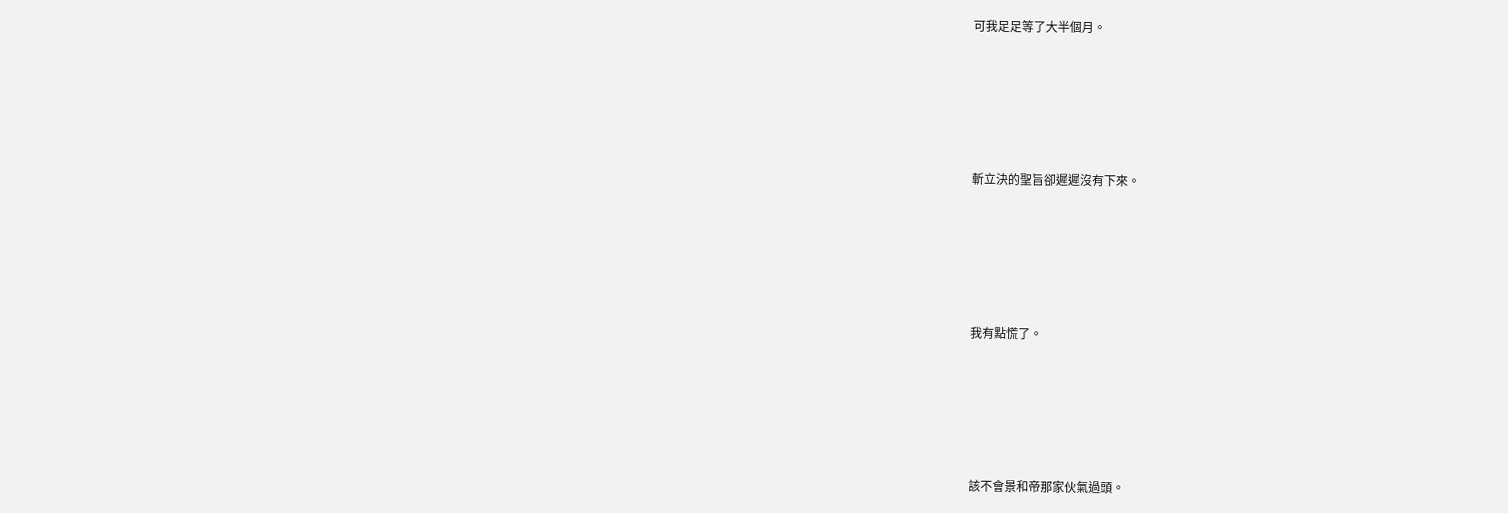可我足足等了大半個月。





斬立決的聖旨卻遲遲沒有下來。





我有點慌了。





該不會景和帝那家伙氣過頭。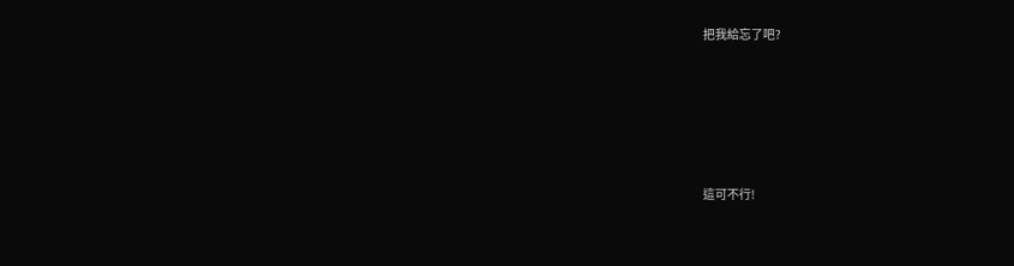把我給忘了吧?





這可不行!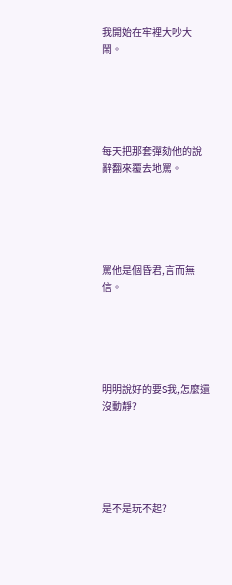我開始在牢裡大吵大鬧。





每天把那套彈劾他的說辭翻來覆去地罵。





罵他是個昏君,言而無信。





明明說好的要S我,怎麼還沒動靜?





是不是玩不起?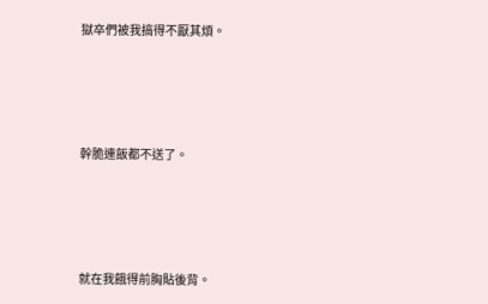獄卒們被我搞得不厭其煩。





幹脆連飯都不送了。





就在我餓得前胸貼後背。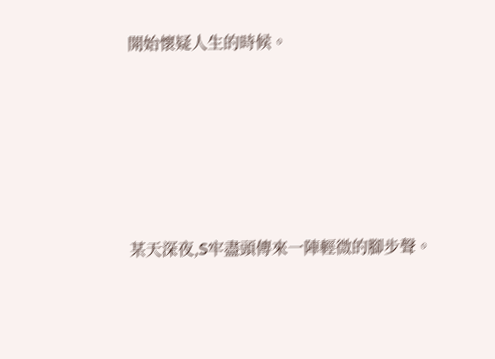開始懷疑人生的時候。





某天深夜,S牢盡頭傳來一陣輕微的腳步聲。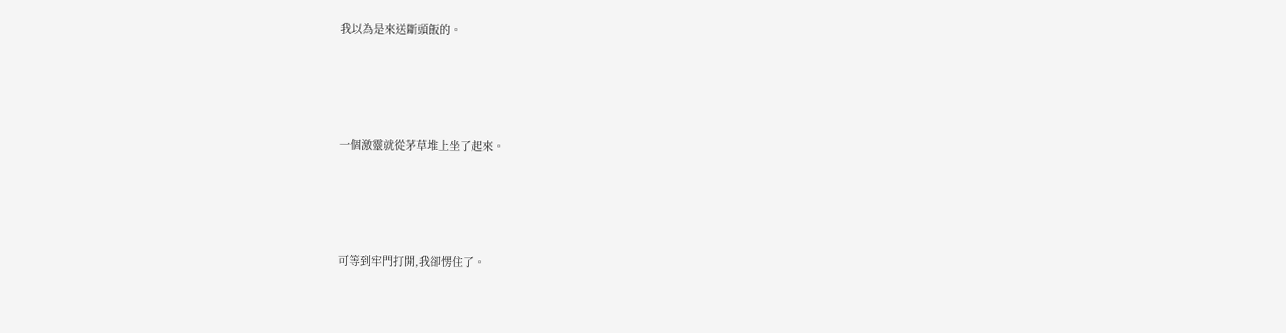我以為是來送斷頭飯的。





一個激靈就從茅草堆上坐了起來。





可等到牢門打開,我卻愣住了。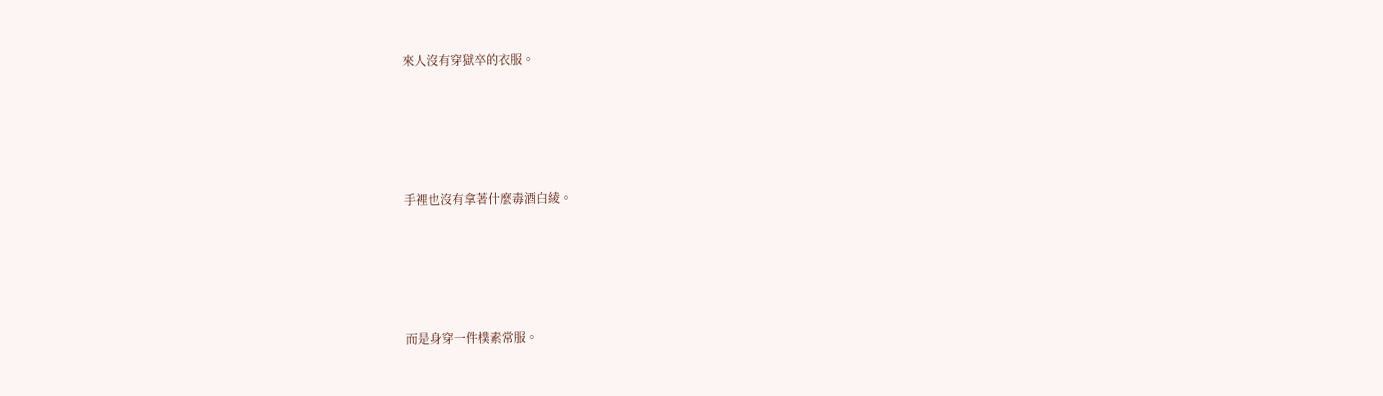來人沒有穿獄卒的衣服。





手裡也沒有拿著什麼毒酒白綾。





而是身穿一件樸素常服。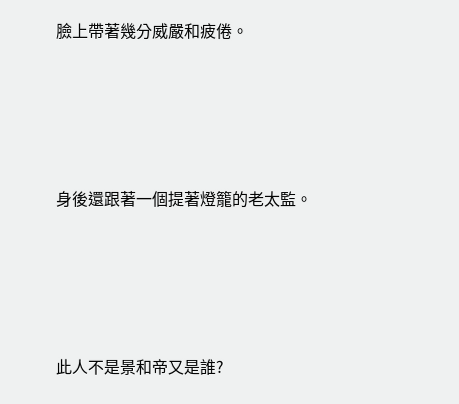臉上帶著幾分威嚴和疲倦。





身後還跟著一個提著燈籠的老太監。





此人不是景和帝又是誰?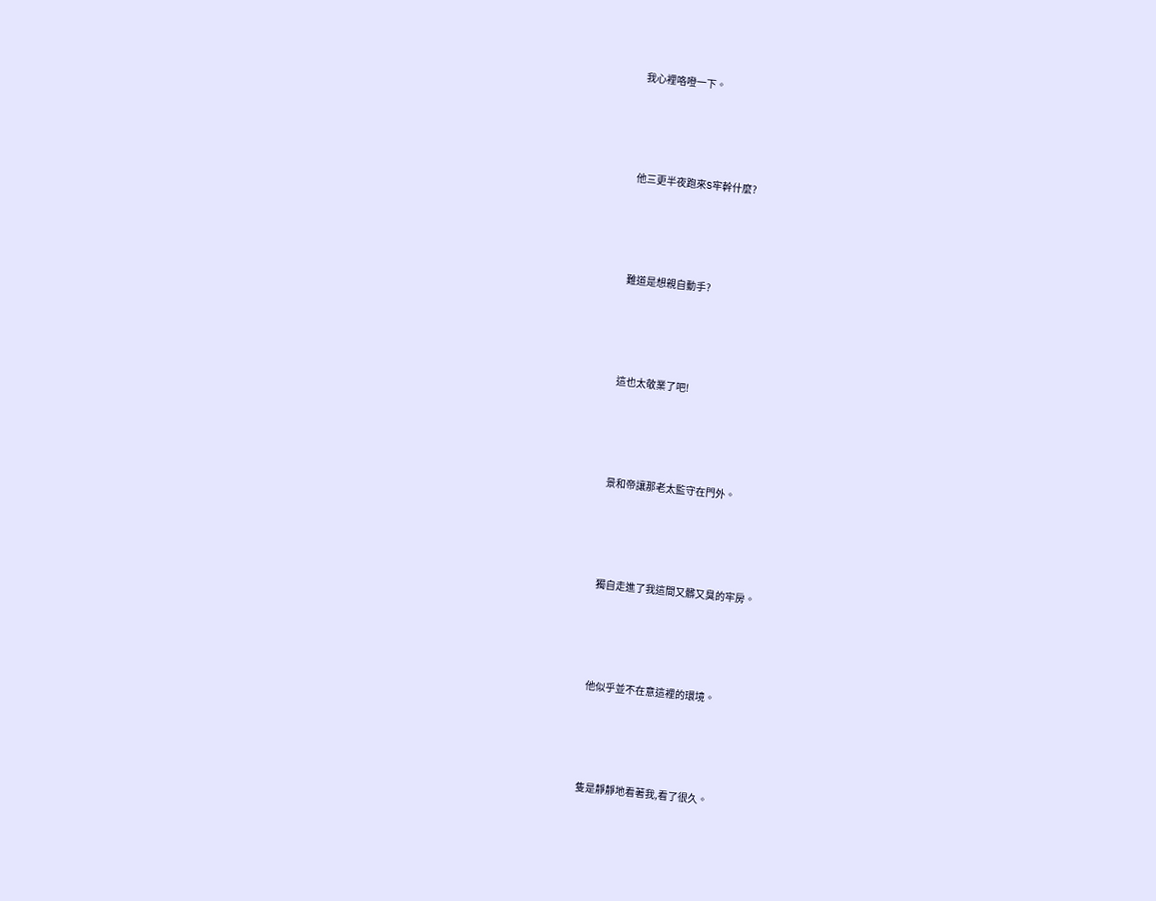我心裡咯噔一下。





他三更半夜跑來S牢幹什麼?





難道是想親自動手?





這也太敬業了吧!





景和帝讓那老太監守在門外。





獨自走進了我這間又髒又臭的牢房。





他似乎並不在意這裡的環境。





隻是靜靜地看著我,看了很久。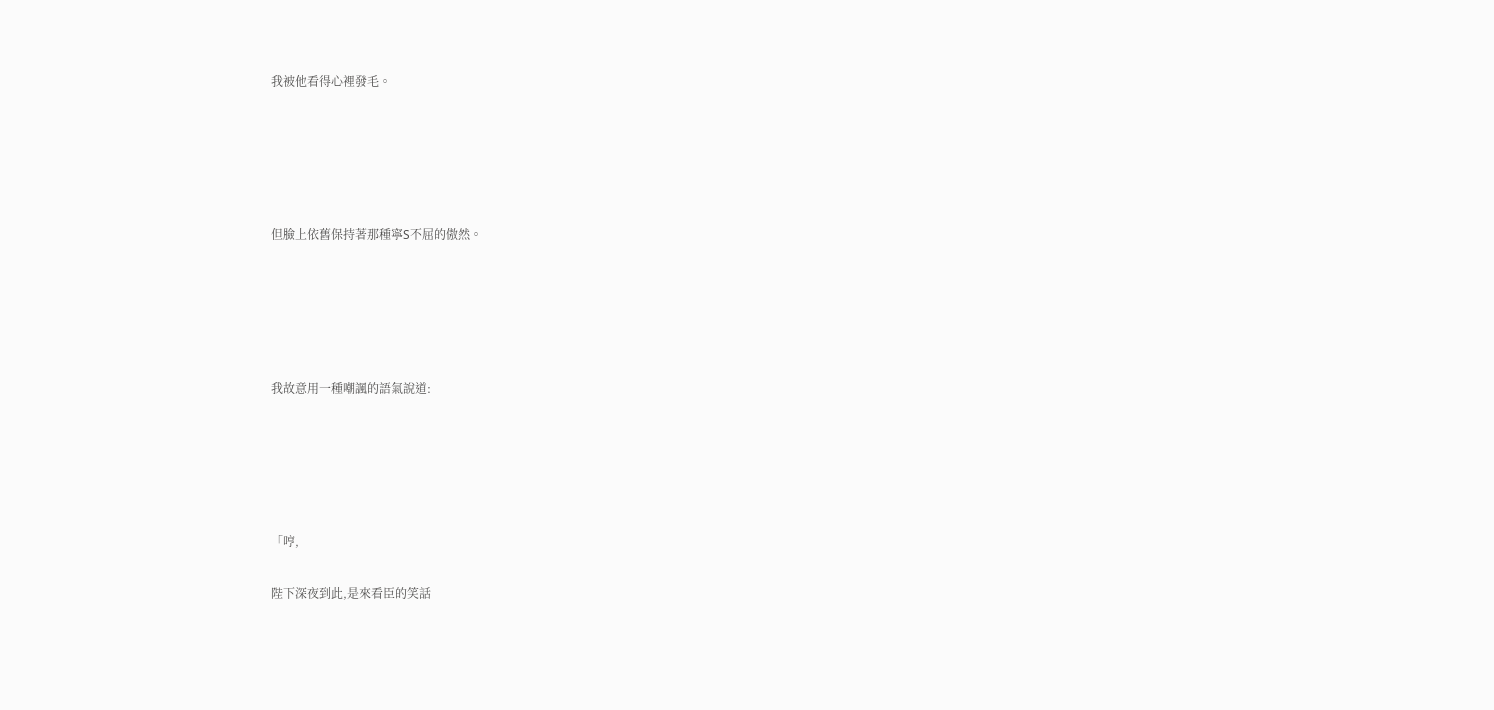我被他看得心裡發毛。





但臉上依舊保持著那種寧S不屈的傲然。





我故意用一種嘲諷的語氣說道:





「哼,

陛下深夜到此,是來看臣的笑話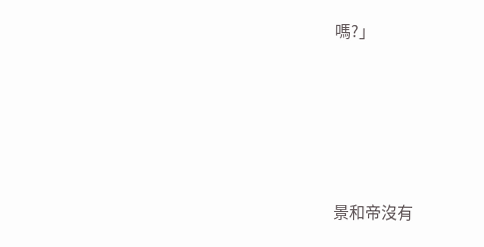嗎?」





景和帝沒有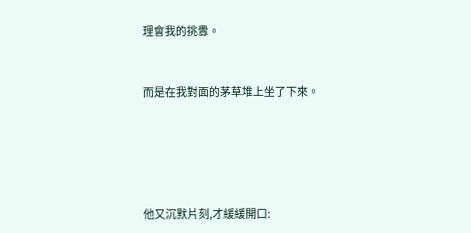理會我的挑釁。


而是在我對面的茅草堆上坐了下來。





他又沉默片刻,才緩緩開口: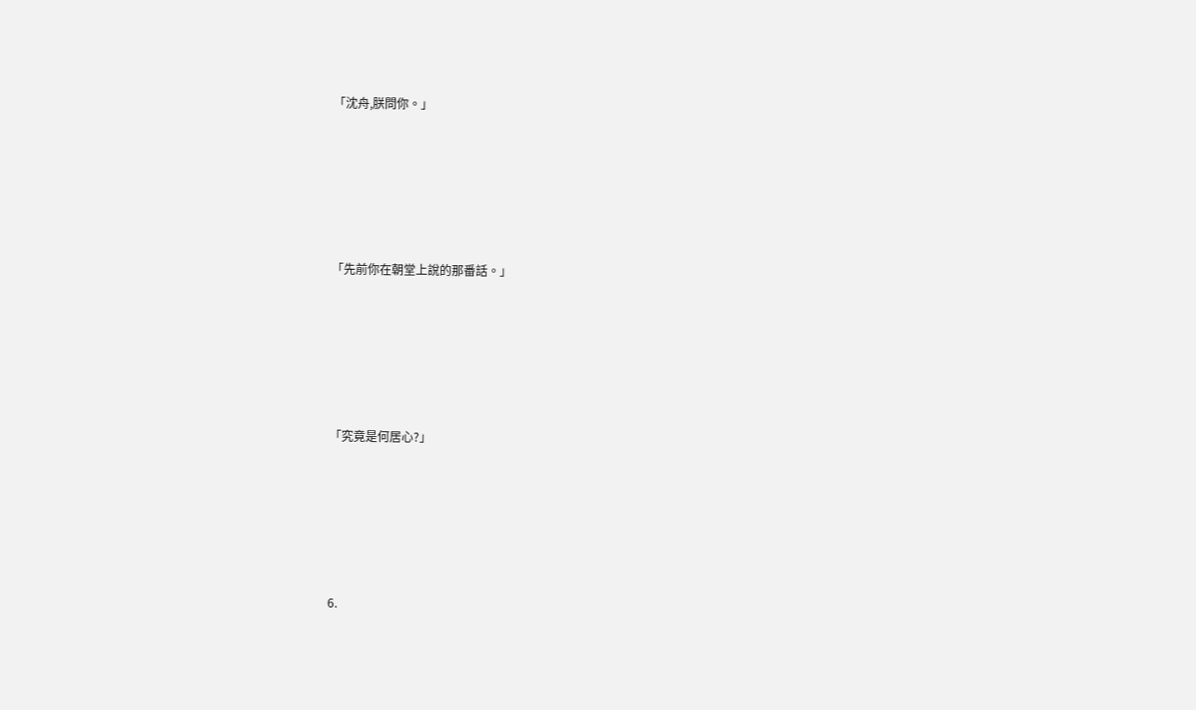「沈舟,朕問你。」





「先前你在朝堂上說的那番話。」





「究竟是何居心?」





6.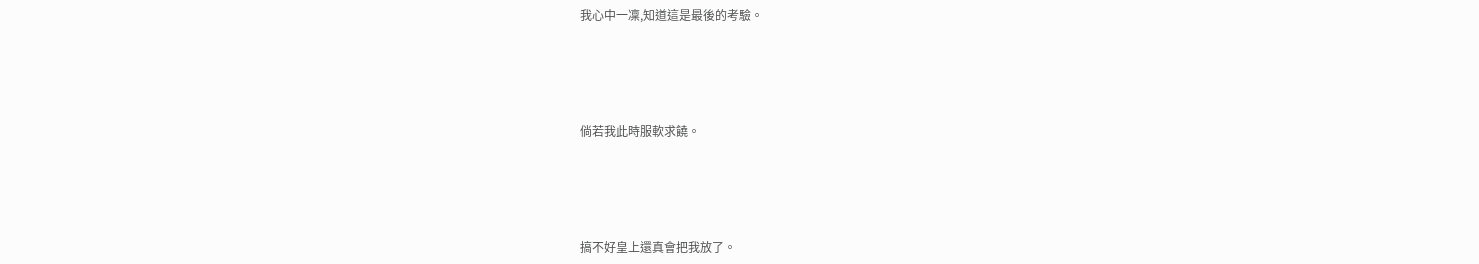我心中一凜,知道這是最後的考驗。





倘若我此時服軟求饒。





搞不好皇上還真會把我放了。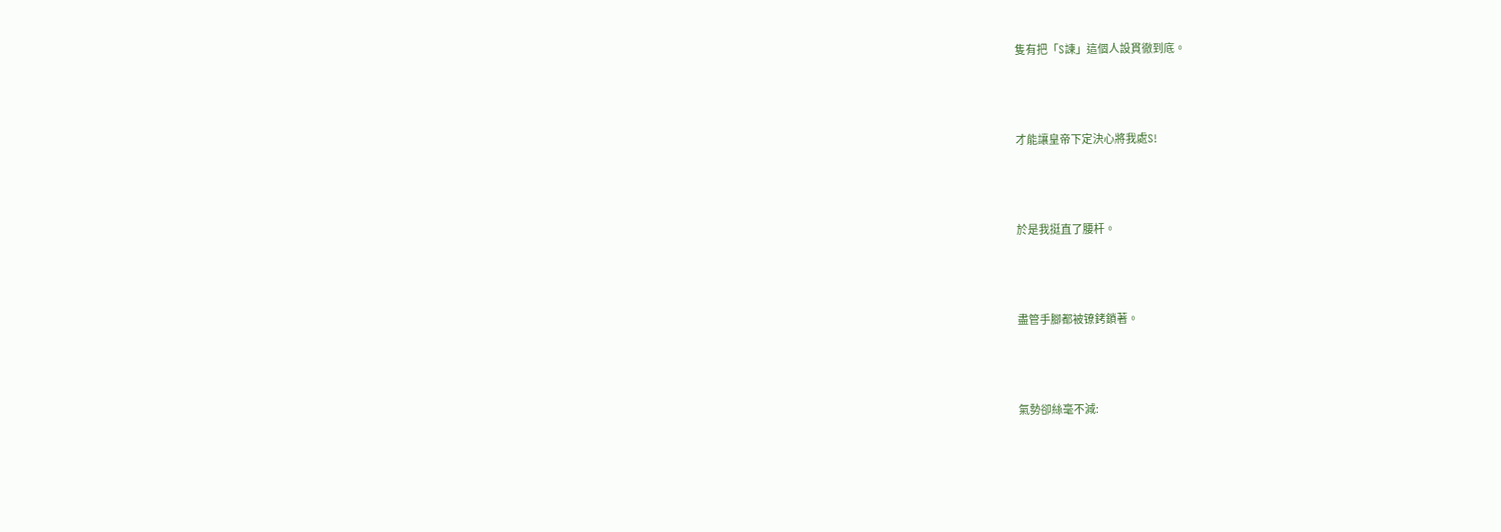隻有把「S諫」這個人設貫徹到底。





才能讓皇帝下定決心將我處S!





於是我挺直了腰杆。





盡管手腳都被镣銬鎖著。





氣勢卻絲毫不減: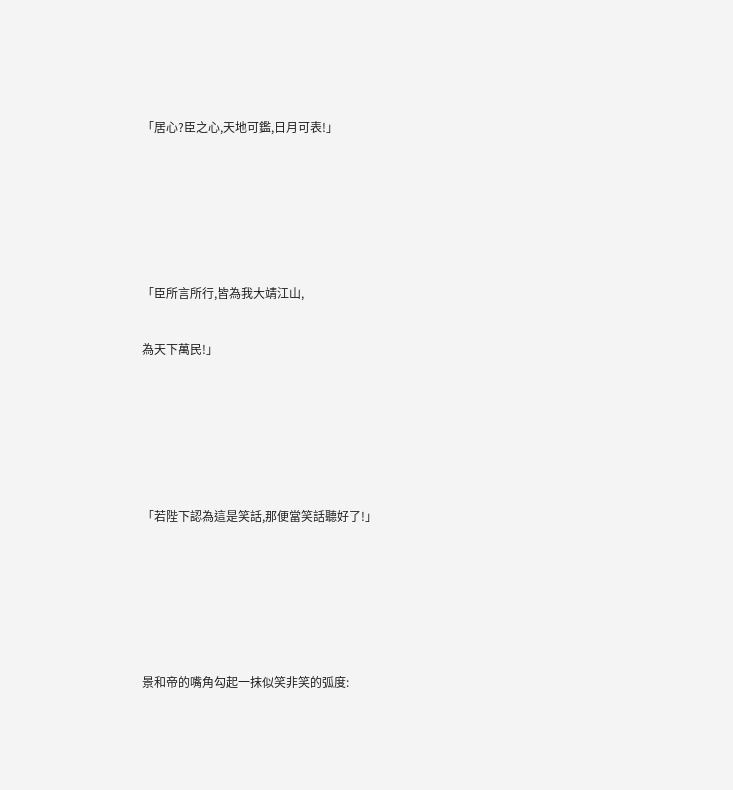「居心?臣之心,天地可鑑,日月可表!」





「臣所言所行,皆為我大靖江山,

為天下萬民!」





「若陛下認為這是笑話,那便當笑話聽好了!」





景和帝的嘴角勾起一抹似笑非笑的弧度: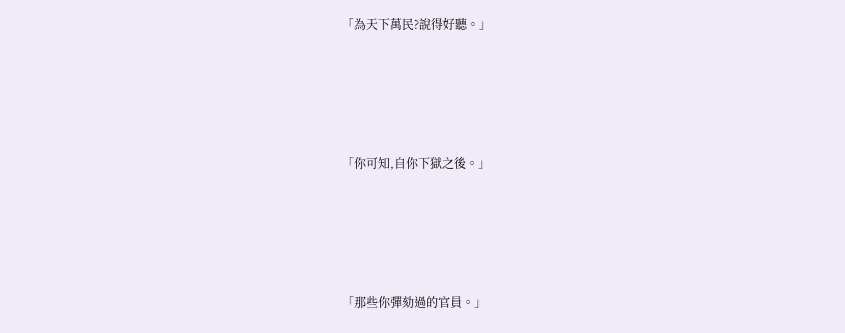「為天下萬民?說得好聽。」





「你可知,自你下獄之後。」





「那些你彈劾過的官員。」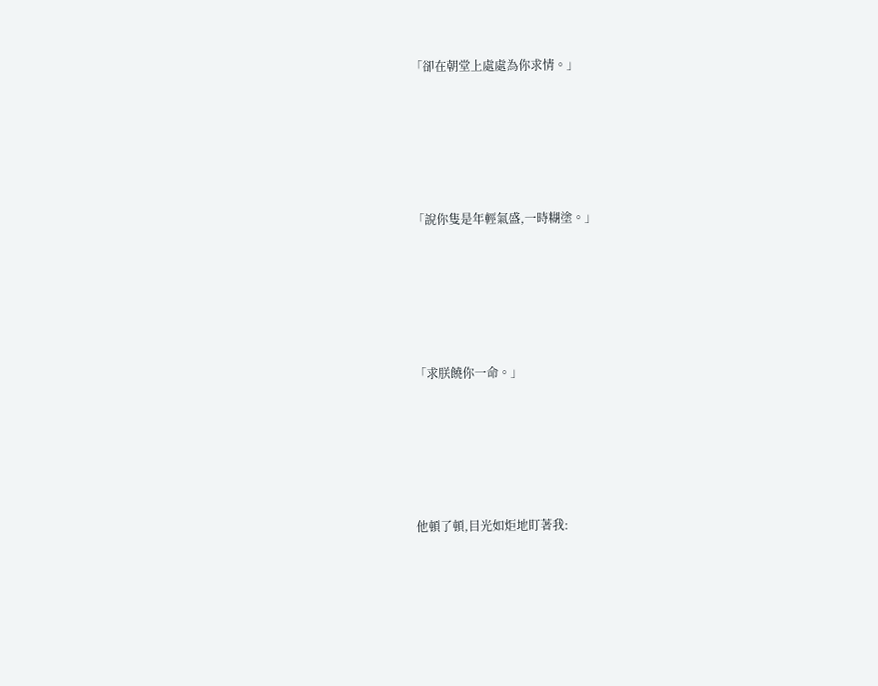「卻在朝堂上處處為你求情。」





「說你隻是年輕氣盛,一時糊塗。」





「求朕饒你一命。」





他頓了頓,目光如炬地盯著我: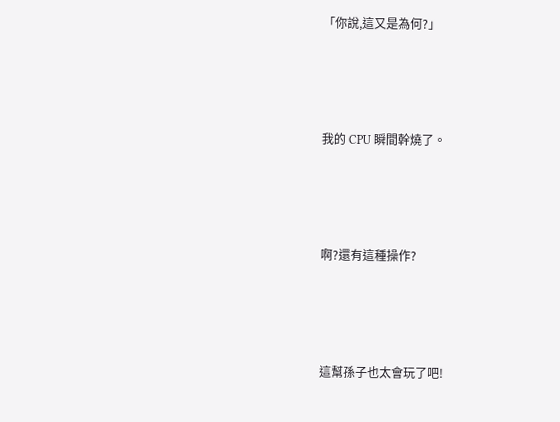「你說,這又是為何?」





我的 CPU 瞬間幹燒了。





啊?還有這種操作?





這幫孫子也太會玩了吧!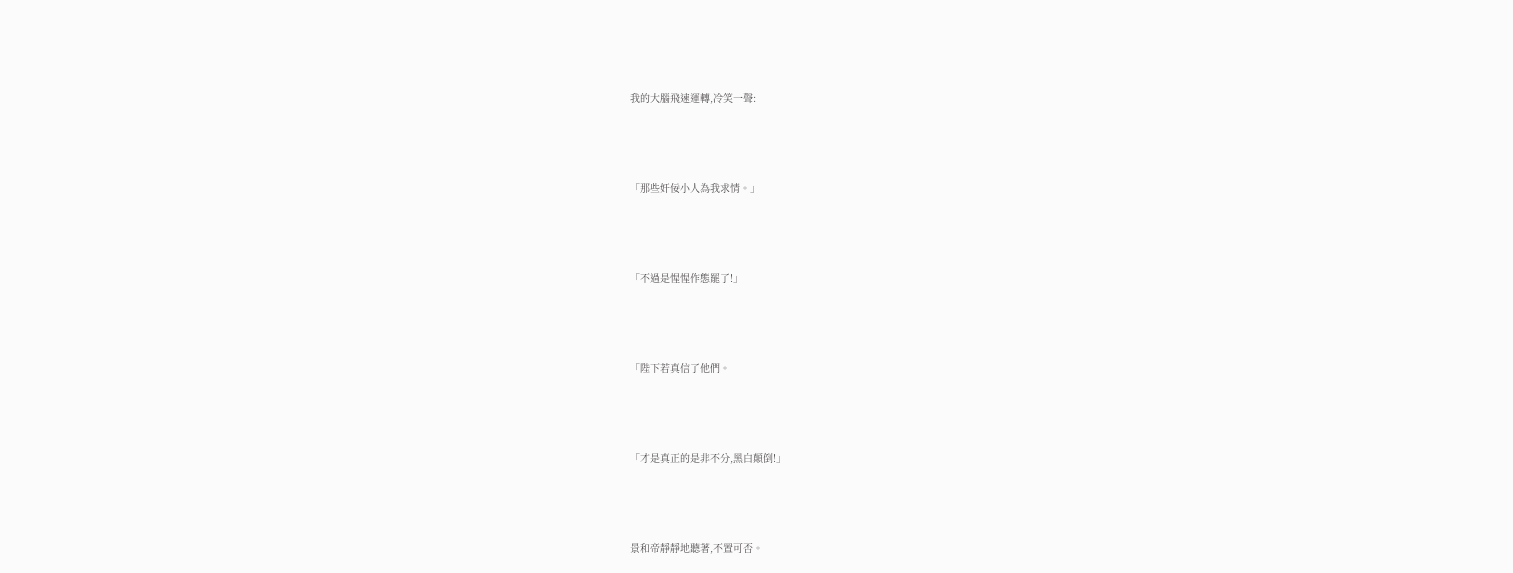我的大腦飛速運轉,冷笑一聲:





「那些奸佞小人為我求情。」





「不過是惺惺作態罷了!」





「陛下若真信了他們。





「才是真正的是非不分,黑白顛倒!」





景和帝靜靜地聽著,不置可否。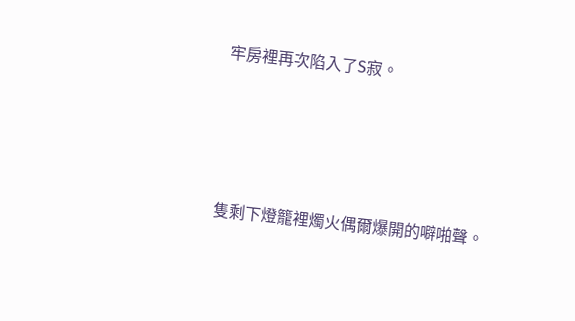牢房裡再次陷入了S寂。





隻剩下燈籠裡燭火偶爾爆開的噼啪聲。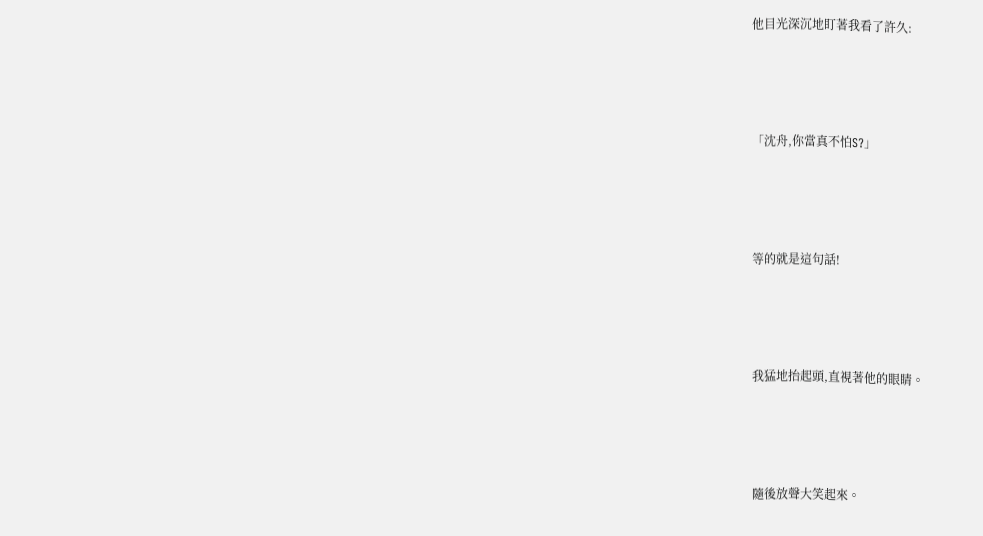他目光深沉地盯著我看了許久:





「沈舟,你當真不怕S?」





等的就是這句話!





我猛地抬起頭,直視著他的眼睛。





隨後放聲大笑起來。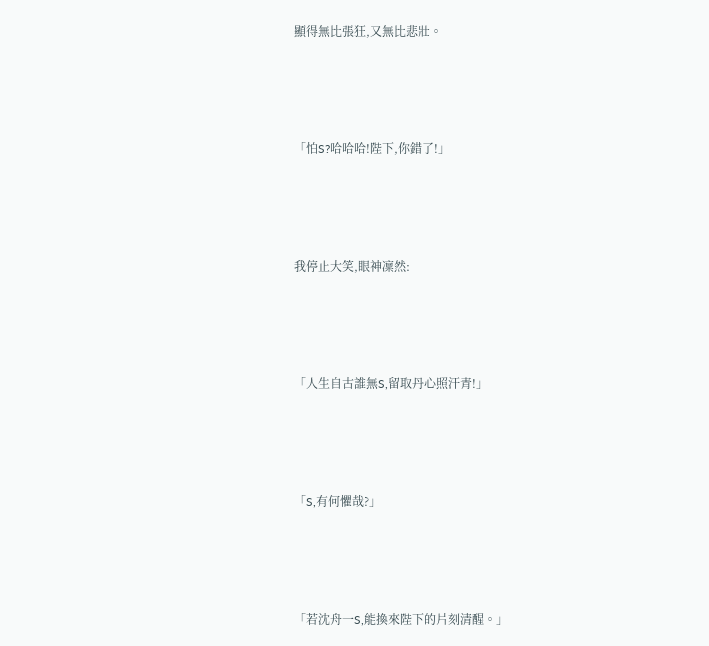顯得無比張狂,又無比悲壯。





「怕S?哈哈哈!陛下,你錯了!」





我停止大笑,眼神凜然:





「人生自古誰無S,留取丹心照汗青!」





「S,有何懼哉?」





「若沈舟一S,能換來陛下的片刻清醒。」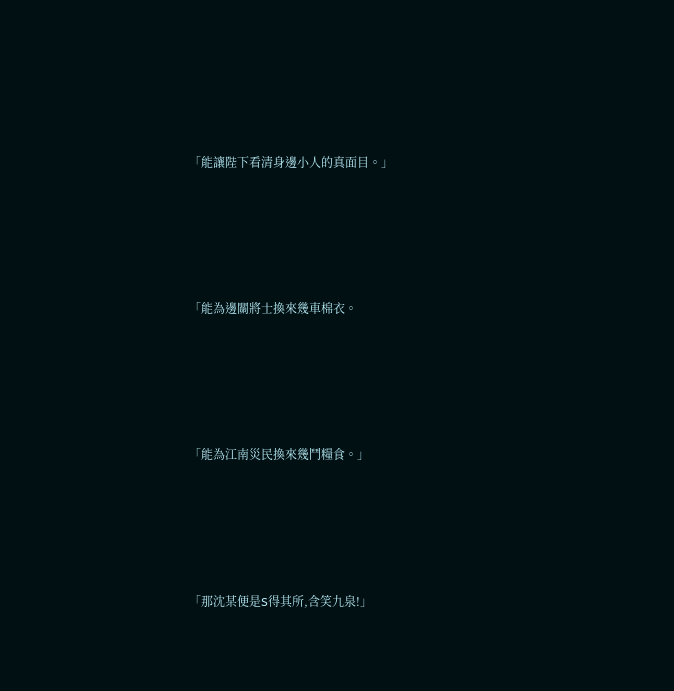「能讓陛下看清身邊小人的真面目。」





「能為邊關將士換來幾車棉衣。





「能為江南災民換來幾鬥糧食。」





「那沈某便是S得其所,含笑九泉!」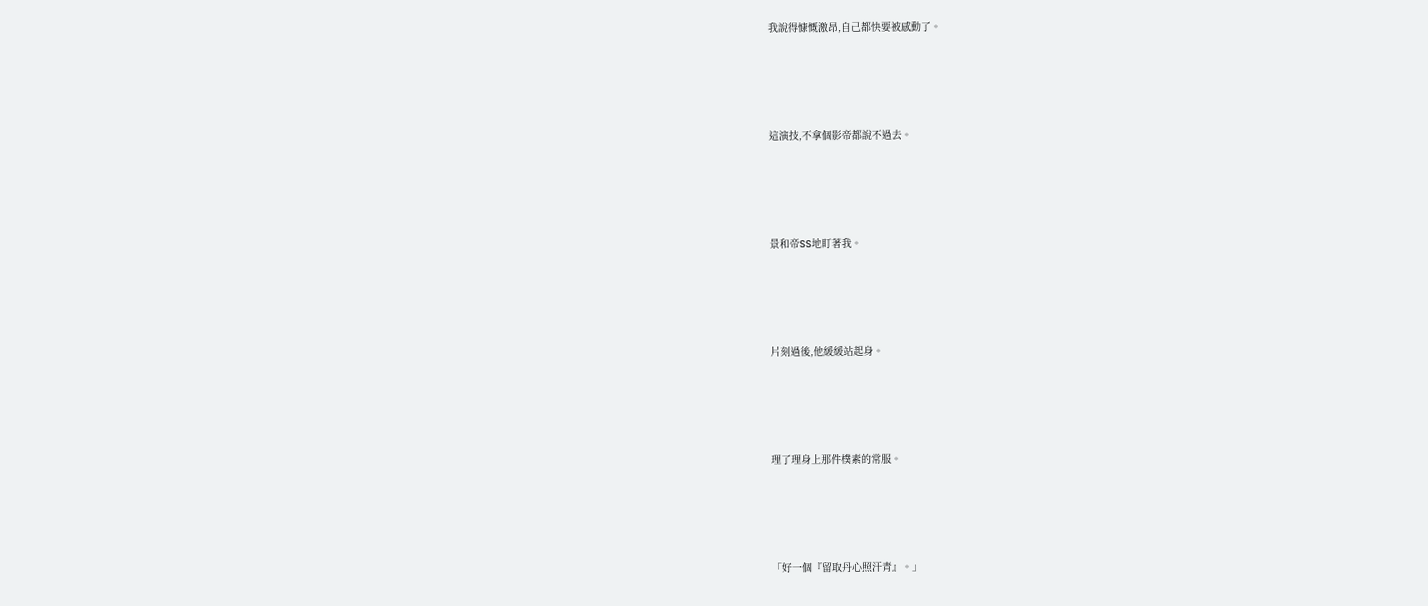我說得慷慨激昂,自己都快要被感動了。





這演技,不拿個影帝都說不過去。





景和帝SS地盯著我。





片刻過後,他緩緩站起身。





理了理身上那件樸素的常服。





「好一個『留取丹心照汗青』。」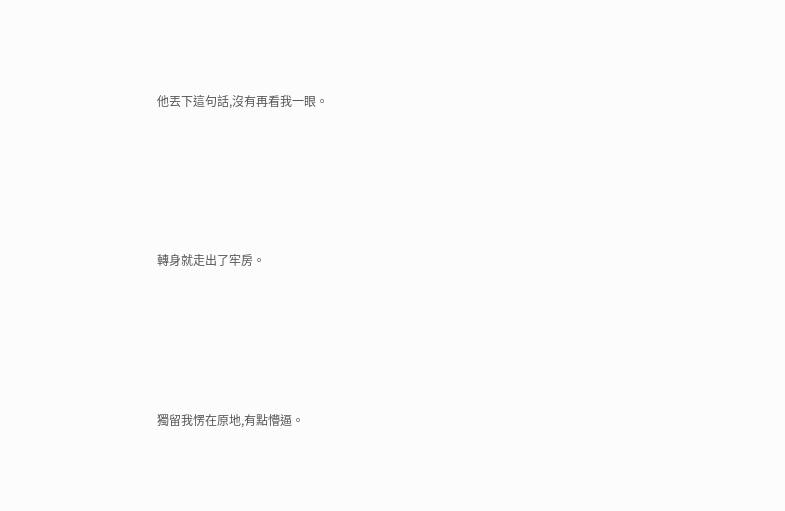他丟下這句話,沒有再看我一眼。





轉身就走出了牢房。





獨留我愣在原地,有點懵逼。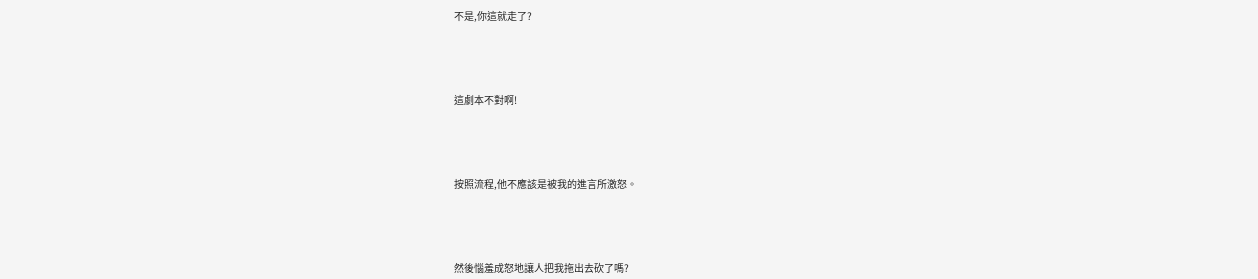不是,你這就走了?





這劇本不對啊!





按照流程,他不應該是被我的進言所激怒。





然後惱羞成怒地讓人把我拖出去砍了嗎?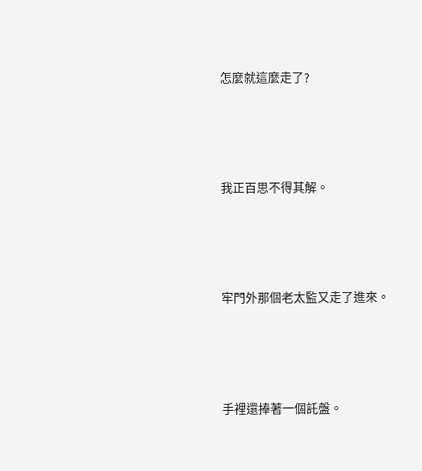怎麼就這麼走了?





我正百思不得其解。





牢門外那個老太監又走了進來。





手裡還捧著一個託盤。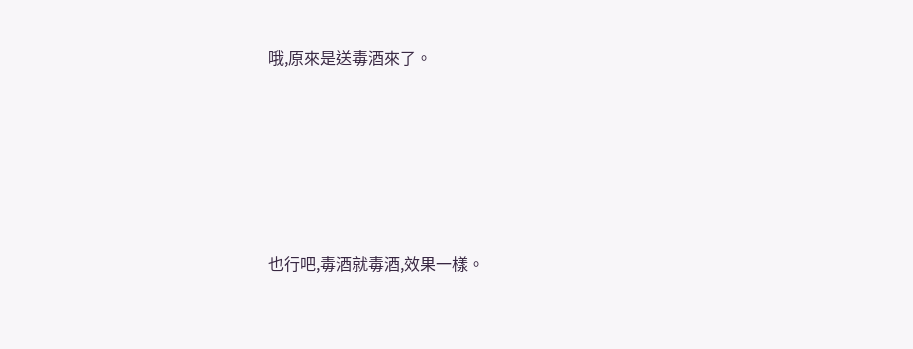哦,原來是送毒酒來了。





也行吧,毒酒就毒酒,效果一樣。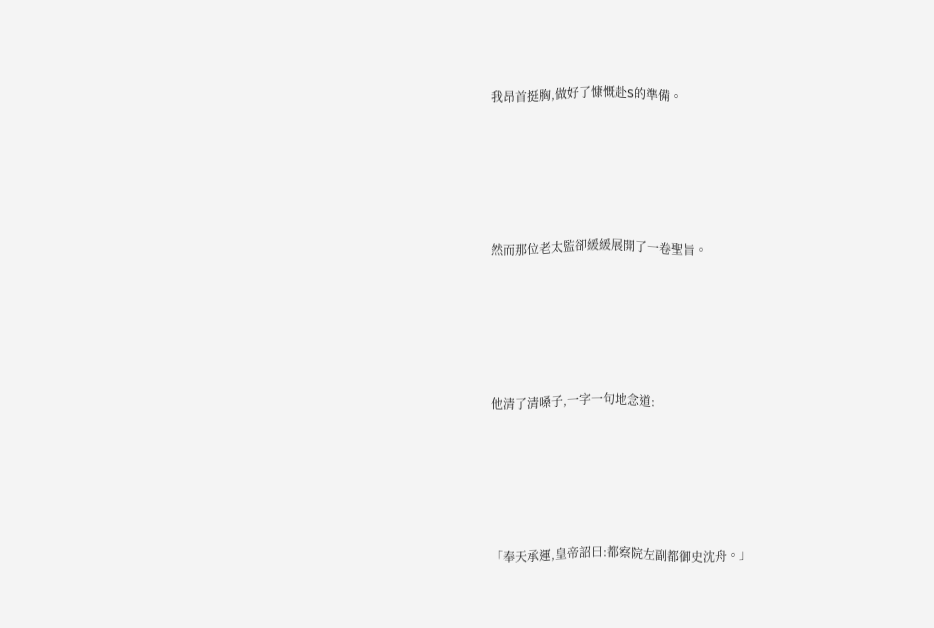我昂首挺胸,做好了慷慨赴S的準備。





然而那位老太監卻緩緩展開了一卷聖旨。





他清了清嗓子,一字一句地念道:





「奉天承運,皇帝詔曰:都察院左副都御史沈舟。」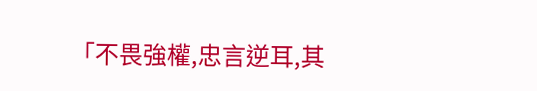「不畏強權,忠言逆耳,其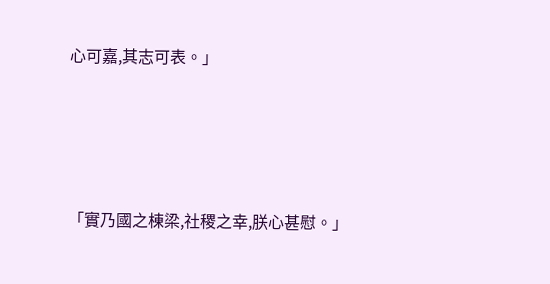心可嘉,其志可表。」





「實乃國之棟梁,社稷之幸,朕心甚慰。」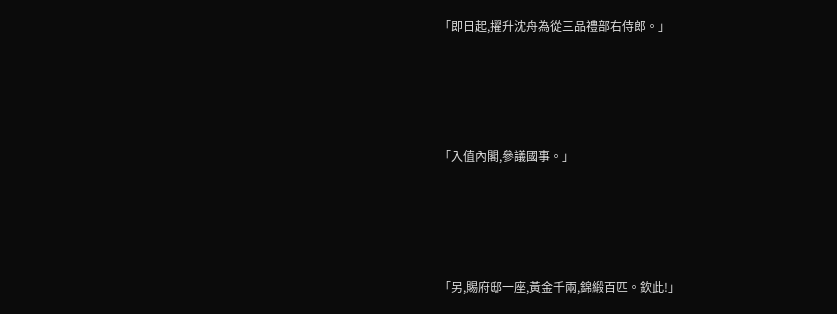「即日起,擢升沈舟為從三品禮部右侍郎。」





「入值內閣,參議國事。」





「另,賜府邸一座,黃金千兩,錦緞百匹。欽此!」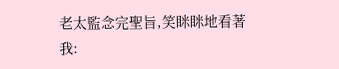老太監念完聖旨,笑眯眯地看著我: